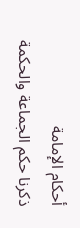أحكام الإمامة
ذكرنا حكم الجماعة والحكمة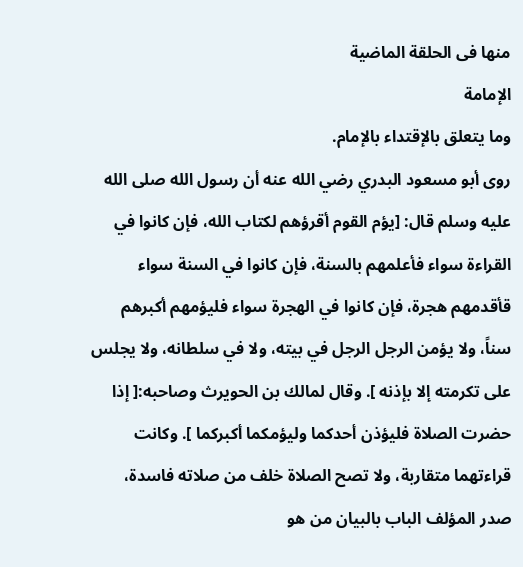منها فى الحلقة الماضية
الإمامة
وما يتعلق بالإقتداء بالإمام.
روى أبو مسعود البدري رضي الله عنه أن رسول الله صلى الله عليه وسلم قال: [يؤم القوم أقرؤهم لكتاب الله، فإن كانوا في القراءة سواء فأعلمهم بالسنة، فإن كانوا في السنة سواء قأقدمهم هجرة، فإن كانوا في الهجرة سواء فليؤمهم أكبرهم سناً، ولا يؤمن الرجل الرجل في بيته، ولا في سلطانه، ولا يجلس على تكرمته إلا بإذنه ]. وقال لمالك بن الحويرث وصاحبه:[ إذا حضرت الصلاة فليؤذن أحدكما وليؤمكما أكبركما ]. وكانت قراءتهما متقاربة، ولا تصح الصلاة خلف من صلاته فاسدة، صدر المؤلف الباب بالبيان من هو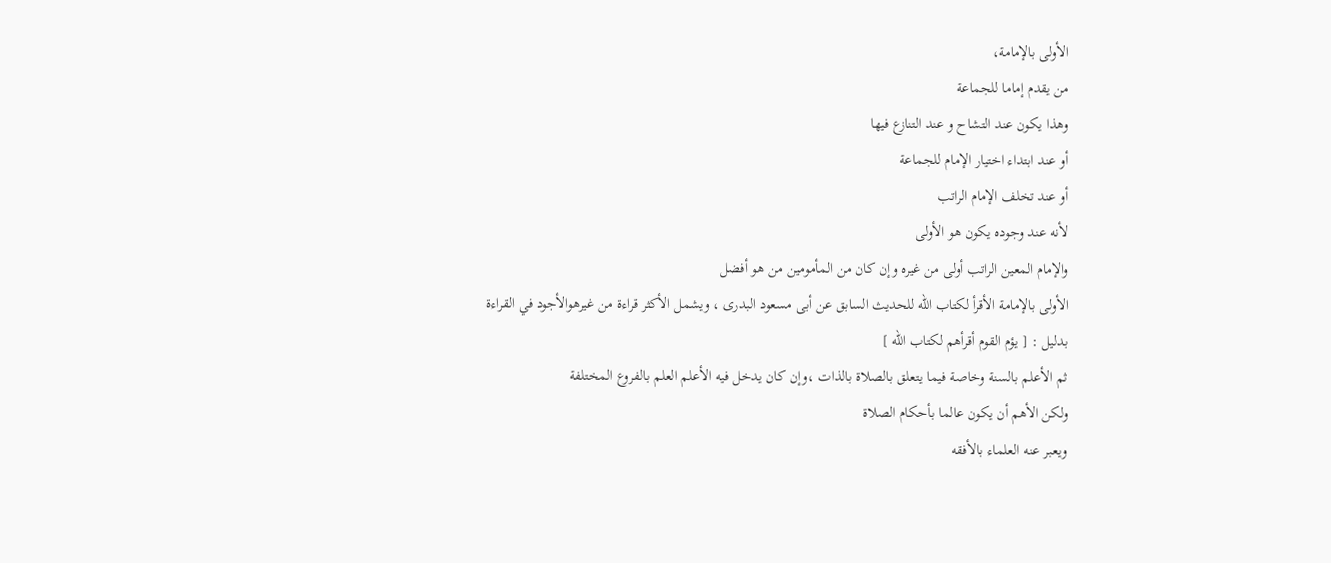الأولى بالإمامة،
من يقدم إماما للجماعة
وهذا يكون عند التشاح و عند التنازع فيها
أو عند ابتداء اختيار الإمام للجماعة
أو عند تخلف الإمام الراتب
لأنه عند وجوده يكون هو الأولى
والإمام المعين الراتب أولى من غيره وإن كان من المأمومين من هو أفضل
الأولى بالإمامة الأقرأ لكتاب الله للحديث السابق عن أبى مسعود البدرى ، ويشمل الأكثر قراءة من غيرهوالأجود في القراءة
بدليل : [ يؤم القوم أقرأهم لكتاب الله ]
ثم الأعلم بالسنة وخاصة فيما يتعلق بالصلاة بالذات ،وإن كان يدخل فيه الأعلم العلم بالفروع المختلفة
ولكن الأهم أن يكون عالما بأحكام الصلاة
ويعبر عنه العلماء بالأفقه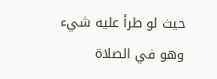حيث لو طرأ عليه شيء وهو في الصلاة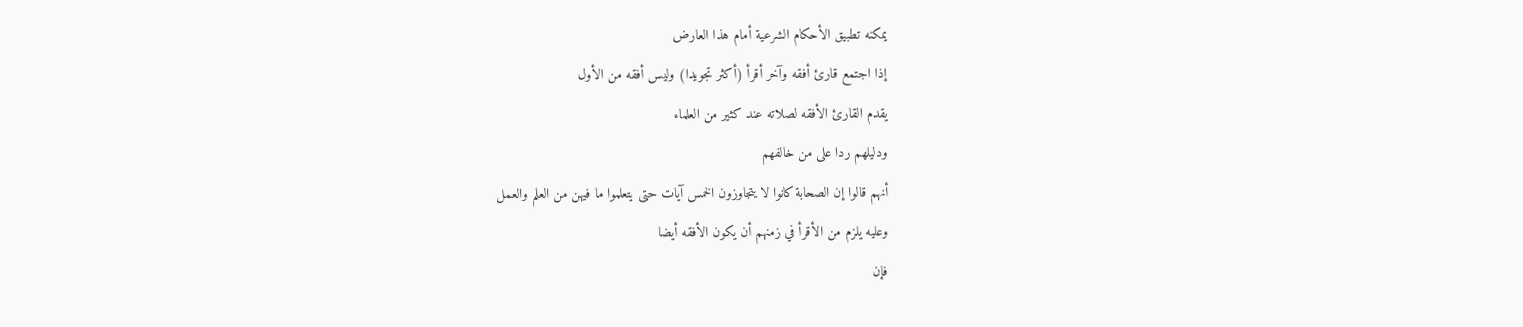يمكنه تطبيق الأحكام الشرعية أمام هذا العارض
إذا اجتمع قارئ أفقه وآخر أقرأ (أكثر تجويدا) وليس أفقه من الأول
يقدم القارئ الأفقه لصلاته عند كثير من العلماء
ودليلهم ردا على من خالفهم
أنهم قالوا إن الصحابة كانوا لا يتجاوزون الخمس آيات حتى يتعلموا ما فيهن من العلم والعمل
وعليه يلزم من الأقرأ في زمنهم أن يكون الأفقه أيضا
فإن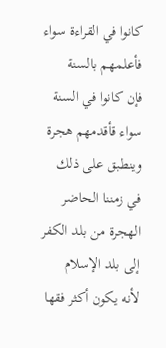كانوا في القراءة سواء فأعلمهم بالسنة
فإن كانوا في السنة سواء قأقدمهم هجرة
وينطبق على ذلك في زمننا الحاضر الهجرة من بلد الكفر إلى بلد الإسلام
لأنه يكون أكثر فقها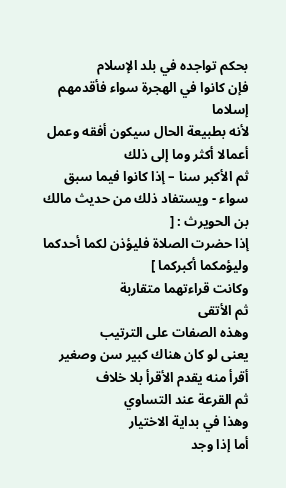بحكم تواجده في بلد الإسلام
فإن كانوا في الهجرة سواء فأقدمهم إسلاما
لأنه بطبيعة الحال سيكون أفقه وعمل أعمالا أكثر وما إلى ذلك
ثم الأكبر سنا – إذا كانوا فيما سبق سواء - ويستفاد ذلك من حديث مالك بن الحويرث : [
إذا حضرت الصلاة فليؤذن لكما أحدكما وليؤمكما أكبركما ]
وكانت قراءتهما متقاربة
ثم الأتقى
وهذه الصفات على الترتيب
يعنى لو كان هناك كبير سن وصغير أقرأ منه يقدم الأقرأ بلا خلاف
ثم القرعة عند التساوي
وهذا في بداية الاختيار
أما إذا وجد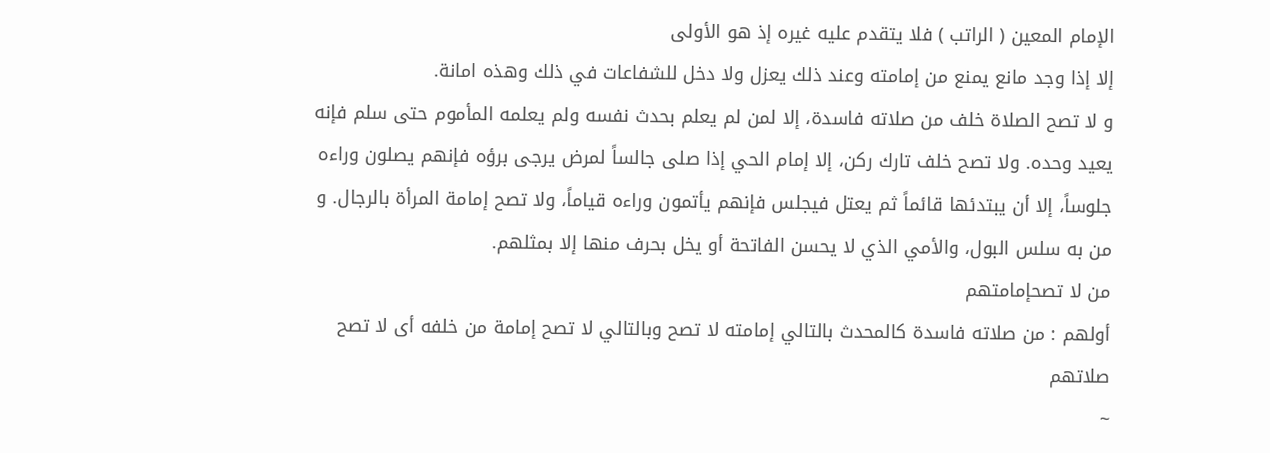الإمام المعين ( الراتب ) فلا يتقدم عليه غيره إذ هو الأولى
إلا إذا وجد مانع يمنع من إمامته وعند ذلك يعزل ولا دخل للشفاعات في ذلك وهذه امانة.
و لا تصح الصلاة خلف من صلاته فاسدة، إلا لمن لم يعلم بحدث نفسه ولم يعلمه المأموم حتى سلم فإنه يعيد وحده. ولا تصح خلف تارك ركن، إلا إمام الحي إذا صلى جالساً لمرض يرجى برؤه فإنهم يصلون وراءه جلوساً، إلا أن يبتدئها قائماً ثم يعتل فيجلس فإنهم يأتمون وراءه قياماً، ولا تصح إمامة المرأة بالرجال. و من به سلس البول، والأمي الذي لا يحسن الفاتحة أو يخل بحرف منها إلا بمثلهم.
من لا تصحإمامتهم
أولهم : من صلاته فاسدة كالمحدث بالتالي إمامته لا تصح وبالتالي لا تصح إمامة من خلفه أى لا تصح صلاتهم
~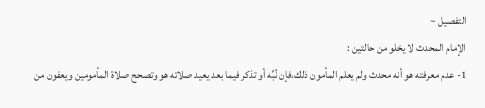التفصيل ~
الإمام المحدث لا يخلو من حالتين :
1- عدم معرفته هو أنه محدث ولم يعلم المأمون ذلك،فإن نُبِّه أو تذكر فيما بعد يعيد صلاته هو وتصحح صلاة المأمومين ويعفون من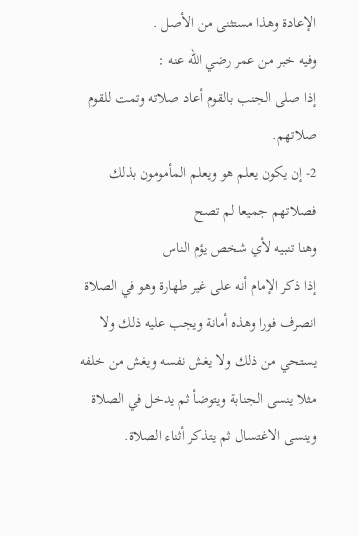الإعادة وهذا مستثنى من الأصل .
وفيه خبر من عمر رضي الله عنه :
إذا صلى الجنب بالقوم أعاد صلاته وتمت للقوم صلاتهم.
2- إن يكون يعلم هو ويعلم المأمومون بذلك فصلاتهم جميعا لم تصح
وهنا تنبيه لأي شخص يؤم الناس
إذا ذكر الإمام أنه على غير طهارة وهو في الصلاة انصرف فورا وهذه أمانة ويجب عليه ذلك ولا يستحي من ذلك ولا يغش نفسه ويغش من خلفه
مثلا ينسى الجنابة ويتوضأ ثم يدخل في الصلاة وينسى الاغتسال ثم يتذكر أثناء الصلاة.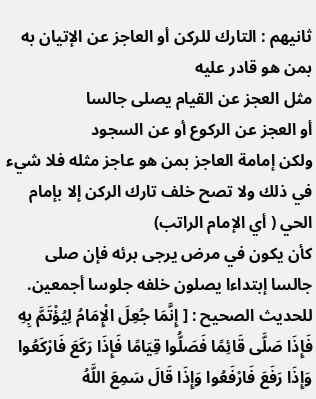ثانيهم : التارك للركن أو العاجز عن الإتيان به بمن هو قادر عليه
مثل العجز عن القيام يصلى جالسا
أو العجز عن الركوع أو عن السجود
ولكن إمامة العاجز بمن هو عاجز مثله فلا شيء في ذلك ولا تصح خلف تارك الركن إلا بإمام الحي ( أي الإمام الراتب)
كأن يكون في مرض يرجى برئه فإن صلى جالسا إبتداءا يصلون خلفه جلوسا أجمعين.
للحديث الصحيح : [ إِنَّمَا جُعِلَ الْإِمَامُ لِيُؤْتَمَّ بِهِ فَإِذَا صَلَّى قَائِمًا فَصَلُّوا قِيَامًا فَإِذَا رَكَعَ فَارْكَعُوا وَإِذَا رَفَعَ فَارْفَعُوا وَإِذَا قَالَ سَمِعَ اللَّهُ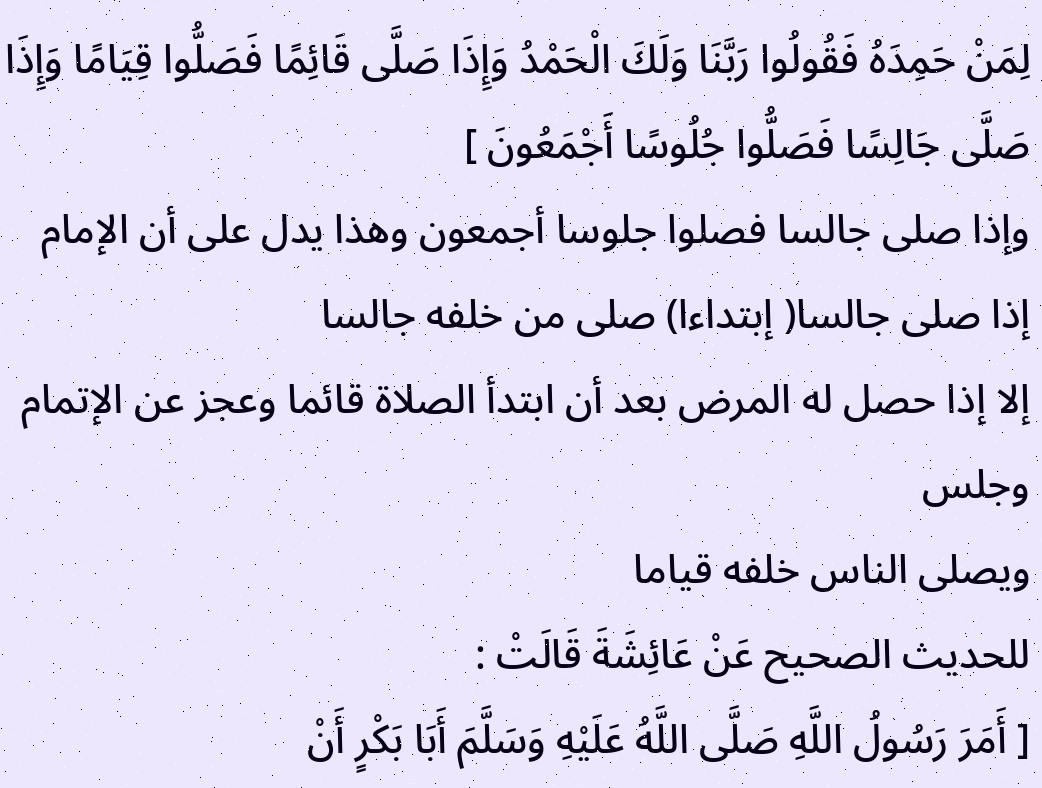لِمَنْ حَمِدَهُ فَقُولُوا رَبَّنَا وَلَكَ الْحَمْدُ وَإِذَا صَلَّى قَائِمًا فَصَلُّوا قِيَامًا وَإِذَا صَلَّى جَالِسًا فَصَلُّوا جُلُوسًا أَجْمَعُونَ ]
وإذا صلى جالسا فصلوا جلوسا أجمعون وهذا يدل على أن الإمام إذا صلى جالسا( إبتداءا) صلى من خلفه جالسا
إلا إذا حصل له المرض بعد أن ابتدأ الصلاة قائما وعجز عن الإتمام وجلس
ويصلى الناس خلفه قياما
للحديث الصحيح عَنْ عَائِشَةَ قَالَتْ :
[ أَمَرَ رَسُولُ اللَّهِ صَلَّى اللَّهُ عَلَيْهِ وَسَلَّمَ أَبَا بَكْرٍ أَنْ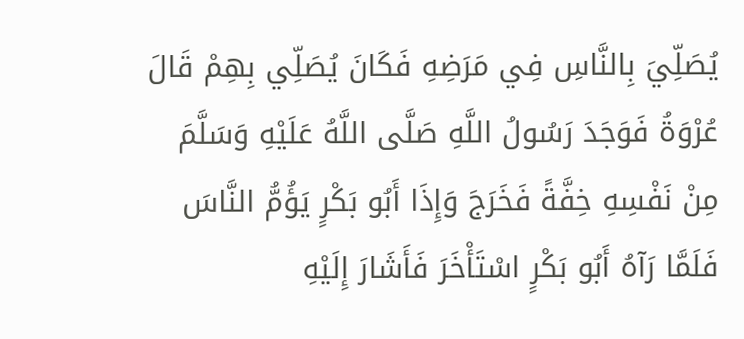يُصَلِّيَ بِالنَّاسِ فِي مَرَضِهِ فَكَانَ يُصَلِّي بِهِمْ قَالَ عُرْوَةُ فَوَجَدَ رَسُولُ اللَّهِ صَلَّى اللَّهُ عَلَيْهِ وَسَلَّمَ مِنْ نَفْسِهِ خِفَّةً فَخَرَجَ وَإِذَا أَبُو بَكْرٍ يَؤُمُّ النَّاسَ فَلَمَّا رَآهُ أَبُو بَكْرٍ اسْتَأْخَرَ فَأَشَارَ إِلَيْهِ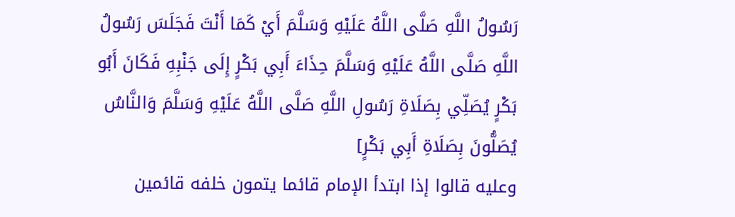رَسُولُ اللَّهِ صَلَّى اللَّهُ عَلَيْهِ وَسَلَّمَ أَيْ كَمَا أَنْتَ فَجَلَسَ رَسُولُ اللَّهِ صَلَّى اللَّهُ عَلَيْهِ وَسَلَّمَ حِذَاءَ أَبِي بَكْرٍ إِلَى جَنْبِهِ فَكَانَ أَبُو بَكْرٍ يُصَلِّي بِصَلَاةِ رَسُولِ اللَّهِ صَلَّى اللَّهُ عَلَيْهِ وَسَلَّمَ وَالنَّاسُ يُصَلُّونَ بِصَلَاةِ أَبِي بَكْرٍ]
وعليه قالوا إذا ابتدأ الإمام قائما يتمون خلفه قائمين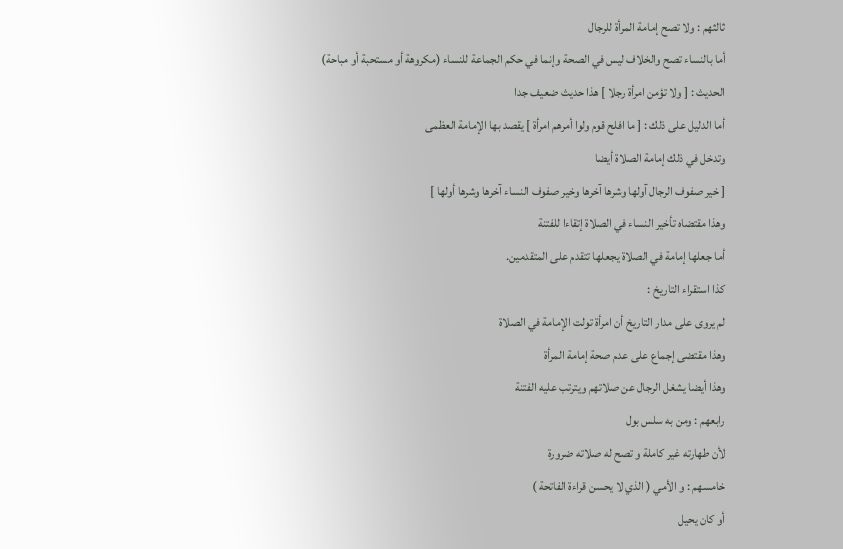ثالثهم : ولا تصح إمامة المرأة للرجال
أما بالنساء تصح والخلاف ليس في الصحة وإنما في حكم الجماعة للنساء (مكروهة أو مستحبة أو مباحة)
الحديث : [ ولا تؤمن امرأة رجلا ] هذا حديث ضعيف جدا
أما الدليل على ذلك : [ ما افلح قوم ولوا أمرهم امرأة ] يقصد بها الإمامة العظمى
وتدخل في ذلك إمامة الصلاة أيضا
[ خير صفوف الرجال آولها وشرها آخرها وخير صفوف النساء آخرها وشرها أولها ]
وهذا مقتضاه تأخير النساء في الصلاة إتقاءا للفتنة
أما جعلها إمامة في الصلاة يجعلها تتقدم على المتقدمين.
كذا استقراء التاريخ :
لم يروى على مدار التاريخ أن امرأة تولت الإمامة في الصلاة
وهذا مقتضى إجماع على عدم صحة إمامة المرأة
وهذا أيضا يشغل الرجال عن صلاتهم ويترتب عليه الفتنة
رابعهم : ومن به سلس بول
لأن طهارته غير كاملة و تصح له صلاته ضرورة
خامسهم : و الأمي ( الذي لا يحسن قراءة الفاتحة )
أو كان يحيل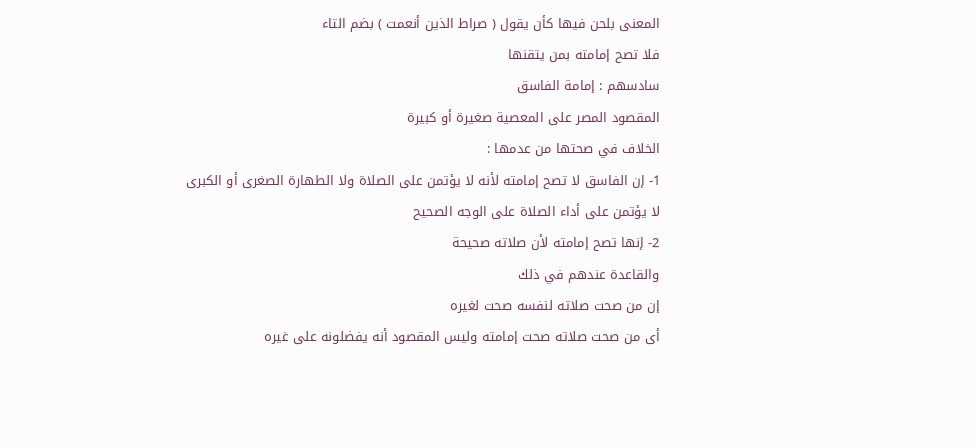المعنى بلحن فيها كأن يقول ( صراط الذين أنعمت ) بضم التاء
فلا تصح إمامته بمن يتقنها
سادسهم : إمامة الفاسق
المقصود المصر على المعصية صغيرة أو كبيرة
الخلاف في صحتها من عدمها :
1- إن الفاسق لا تصح إمامته لأنه لا يؤتمن على الصلاة ولا الطهارة الصغرى أو الكبرى
لا يؤتمن على أداء الصلاة على الوجه الصحيح
2- إنها تصح إمامته لأن صلاته صحيحة
والقاعدة عندهم في ذلك
إن من صحت صلاته لنفسه صحت لغيره
أى من صحت صلاته صحت إمامته وليس المقصود أنه يفضلونه على غيره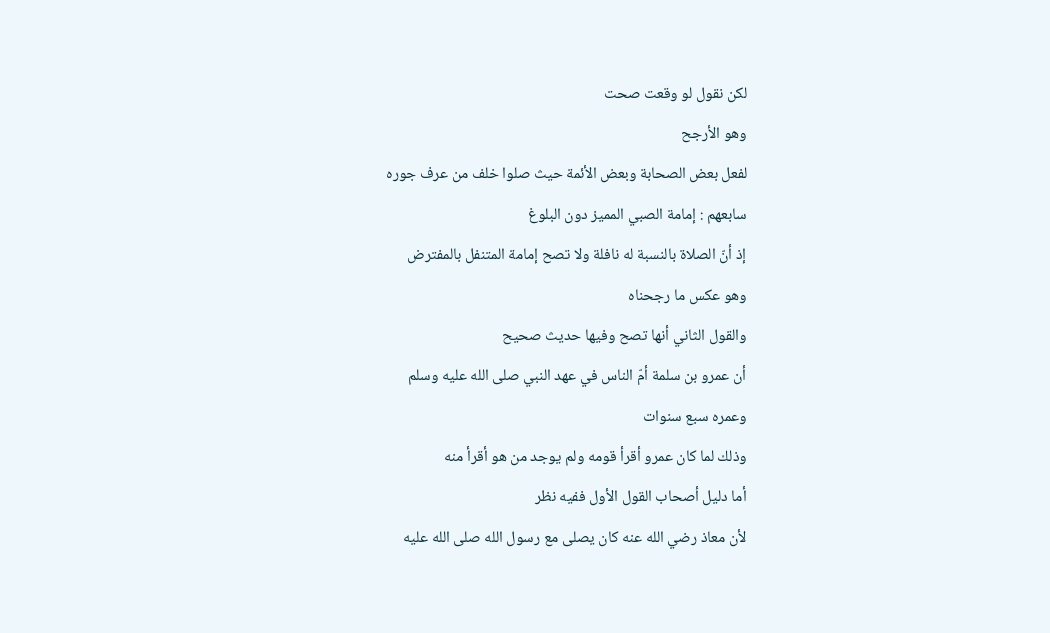لكن نقول لو وقعت صحت
وهو الأرجح
لفعل بعض الصحابة وبعض الأئمة حيث صلوا خلف من عرف جوره
سابعهم : إمامة الصبي المميز دون البلوغ
إذ أنّ الصلاة بالنسبة له نافلة ولا تصح إمامة المتنفل بالمفترض
وهو عكس ما رجحناه
والقول الثاني أنها تصح وفيها حديث صحيح
أن عمرو بن سلمة أمّ الناس في عهد النبي صلى الله عليه وسلم
وعمره سبع سنوات
وذلك لما كان عمرو أقرأ قومه ولم يوجد من هو أقرأ منه
أما دليل أصحاب القول الأول ففيه نظر
لأن معاذ رضي الله عنه كان يصلى مع رسول الله صلى الله عليه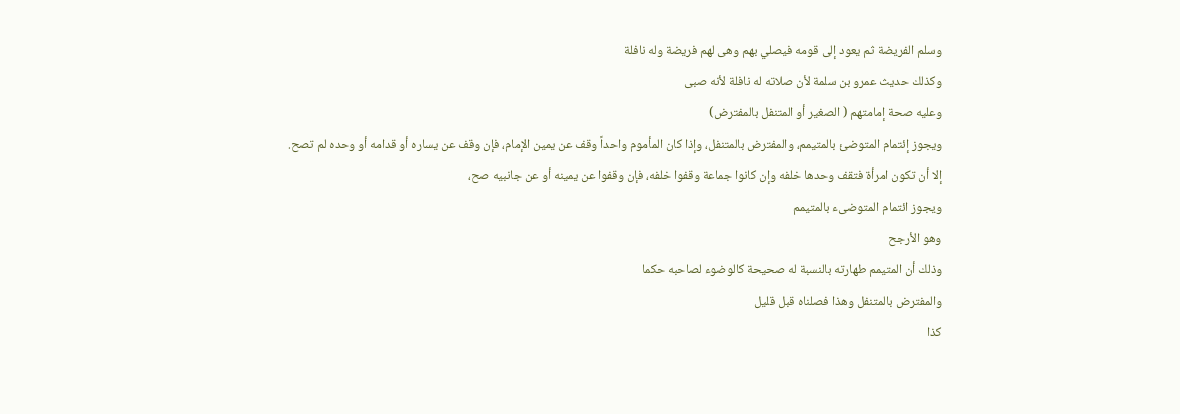وسلم الفريضة ثم يعود إلى قومه فيصلي بهم وهى لهم فريضة وله نافلة
وكذلك حديث عمرو بن سلمة لأن صلاته له نافلة لأنه صبى
وعليه صحة إمامتهم ( الصغير أو المتنفل بالمفترض)
ويجوز إئتمام المتوضئ بالمتيمم، والمفترض بالمتنفل، وإذا كان المأموم واحداً وقف عن يمين الإمام، فإن وقف عن يساره أو قدامه أو وحده لم تصح.
إلا أن تكون امرأة فتقف وحدها خلفه وإن كانوا جماعة وقفوا خلفه، فإن وقفوا عن يمينه أو عن جانبيه صح،
ويجوز ائتمام المتوضىء بالمتيمم
وهو الأرجح
وذلك أن المتيمم طهارته بالنسبة له صحيحة كالوضوء لصاحبه حكما
والمفترض بالمتنفل وهذا فصلناه قبل قليل
كذا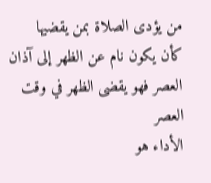من يؤدى الصلاة بمن يقضيها
كأن يكون نام عن الظهر إلى آذان العصر فهو يقضى الظهر في وقت العصر
الأداء هو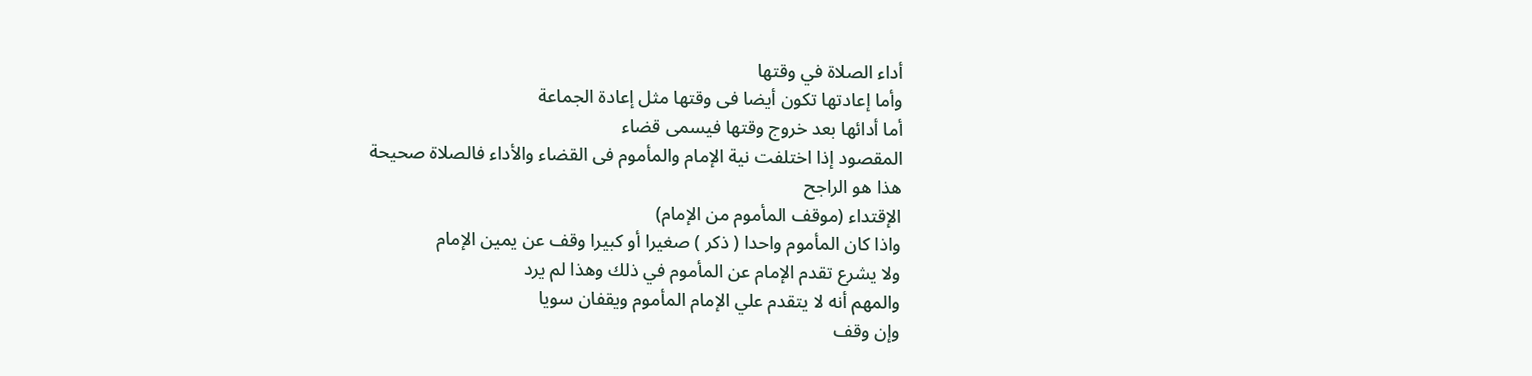أداء الصلاة في وقتها
وأما إعادتها تكون أيضا فى وقتها مثل إعادة الجماعة
أما أدائها بعد خروج وقتها فيسمى قضاء
المقصود إذا اختلفت نية الإمام والمأموم فى القضاء والأداء فالصلاة صحيحة
هذا هو الراجح
الإقتداء (موقف المأموم من الإمام)
واذا كان المأموم واحدا ( ذكر ) صغيرا أو كبيرا وقف عن يمين الإمام
ولا يشرع تقدم الإمام عن المأموم في ذلك وهذا لم يرد
والمهم أنه لا يتقدم علي الإمام المأموم ويقفان سويا
وإن وقف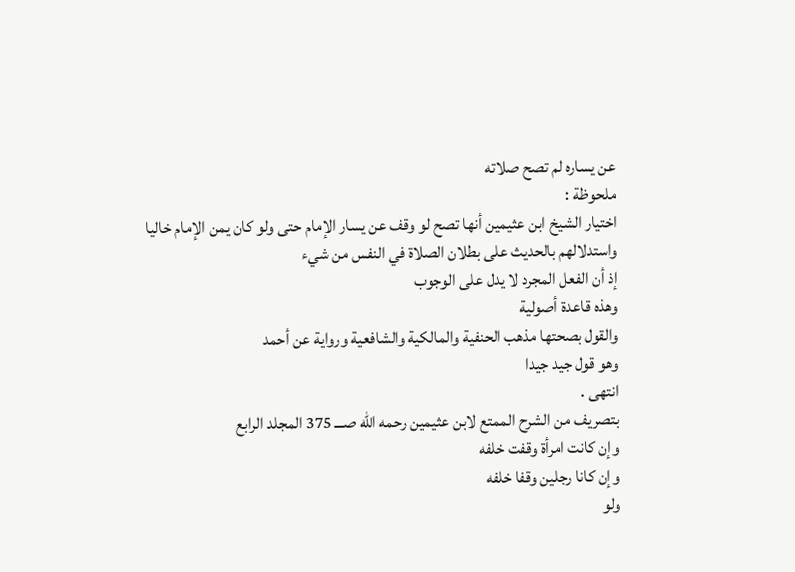عن يساره لم تصح صلاته
ملحوظة :
اختيار الشيخ ابن عثيمين أنها تصح لو وقف عن يسار الإمام حتى ولو كان يمن الإمام خاليا واستدلالهم بالحديث على بطلان الصلاة في النفس من شيء
إذ أن الفعل المجرد لا يدل على الوجوب
وهذه قاعدة أصولية
والقول بصحتها مذهب الحنفية والمالكية والشافعية ورواية عن أحمد
وهو قول جيد جيدا
انتهى .
بتصريف من الشرح الممتع لابن عثيمين رحمه الله صـــ 375 المجلد الرابع
وإن كانت امرأة وقفت خلفه
وإن كانا رجلين وقفا خلفه
ولو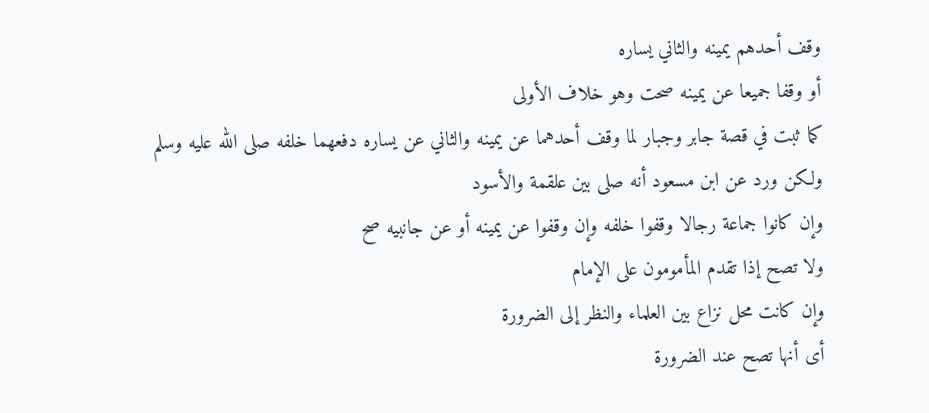وقف أحدهم يمينه والثاني يساره
أو وقفا جميعا عن يمينه صحت وهو خلاف الأولى
كما ثبت في قصة جابر وجبار لما وقف أحدهما عن يمينه والثاني عن يساره دفعهما خلفه صلى الله عليه وسلم
ولكن ورد عن ابن مسعود أنه صلى بين علقمة والأسود
وإن كانوا جماعة رجالا وقفوا خلفه وإن وقفوا عن يمينه أو عن جانبيه صح
ولا تصح إذا تقدم المأمومون على الإمام
وإن كانت محل نزاع بين العلماء والنظر إلى الضرورة
أى أنها تصح عند الضرورة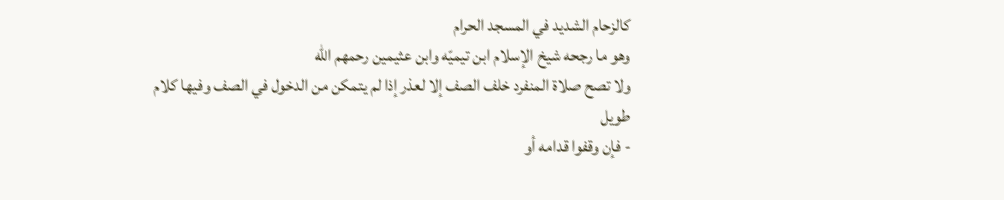كالزحام الشديد في المسجد الحرام
وهو ما رجحه شيخ الإسلام ابن تيميّه وابن عثيمين رحمهم الله
ولا تصح صلاة المنفرد خلف الصف إلا لعذر إذا لم يتمكن من الدخول في الصف وفيها كلام طويل
- فإن وقفوا قدامه أو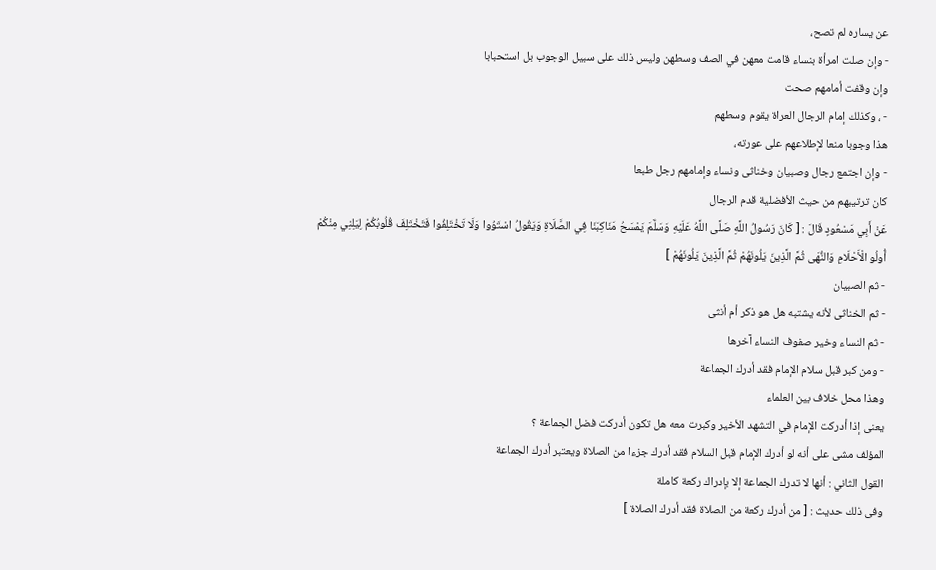عن يساره لم تصح،
- وإن صلت امرأة بنساء قامت معهن في الصف وسطهن وليس ذلك على سبيل الوجوب بل استحبابا
وإن وقفت أمامهم صحت
- ، وكذلك إمام الرجال العراة يقوم وسطهم
هذا وجوبا منعا لإطلاعهم على عورته،
- وإن اجتمع رجال وصبيان وخناثى ونساء وإمامهم رجل طبعا
كان ترتيبهم من حيث الأفضلية قدم الرجال
عَنْ أَبِي مَسْعُودٍ قَالَ : [ كَانَ رَسُولُ اللَّهِ صَلَّى اللَّهُ عَلَيْهِ وَسَلَّمَ يَمْسَحُ مَنَاكِبَنَا فِي الصَّلَاةِ وَيَقُولُ اسْتَوُوا وَلَا تَخْتَلِفُوا فَتَخْتَلِفَ قُلُوبُكُمْ لِيَلِنِي مِنْكُمْ أُولُو الْأَحْلَامِ وَالنُّهَى ثُمَّ الَّذِينَ يَلُونَهُمْ ثُمَّ الَّذِينَ يَلُونَهُمْ ]
- ثم الصبيان
- ثم الخناثى لأنه يشتبه هل هو ذكر أم أنثى
- ثم النساء وخير صفوف النساء آخرها
- ومن كبر قبل سلام الإمام فقد أدرك الجماعة
وهذا محل خلاف بين العلماء
يعنى إذا أدركت الإمام في التشهد الأخير وكبرت معه هل تكون أدركت فضل الجماعة ؟
المؤلف مشى على أنه لو أدرك الإمام قبل السلام فقد أدرك جزءا من الصلاة ويعتبر أدرك الجماعة
القول الثاني : أنها لا تدرك الجماعة إلا بإدراك ركعة كاملة
وفى ذلك حديث : [ من أدرك ركعة من الصلاة فقد أدرك الصلاة ]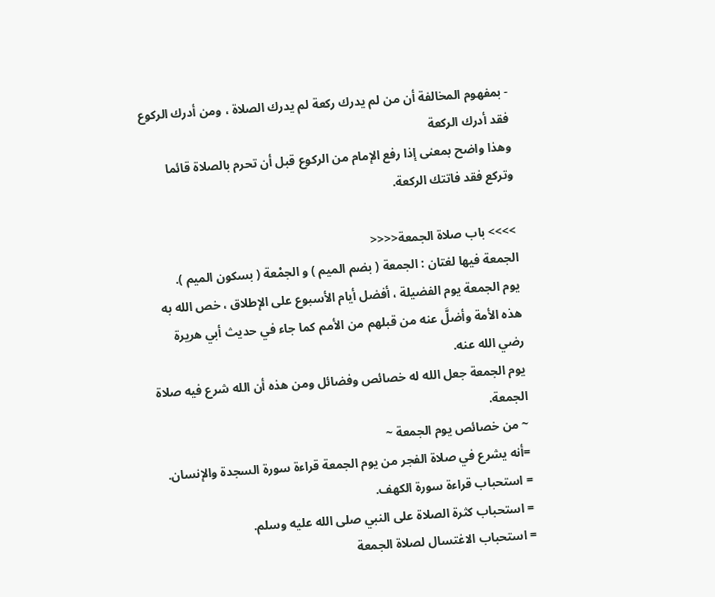- بمفهوم المخالفة أن من لم يدرك ركعة لم يدرك الصلاة ، ومن أدرك الركوع فقد أدرك الركعة
وهذا واضح بمعنى إذا رفع الإمام من الركوع قبل أن تحرم بالصلاة قائما وتركع فقد فاتتك الركعة.

>>>> باب صلاة الجمعة<<<<
الجمعة فيها لغتان : الجمعة ( بضم الميم ) و الجمْعة ( بسكون الميم ).
يوم الجمعة يوم الفضيلة ، أفضل أيام الأسبوع على الإطلاق ، خص الله به هذه الأمة وأضلَّ عنه من قبلهم من الأمم كما جاء في حديث أبي هريرة رضي الله عنه.
يوم الجمعة جعل الله له خصائص وفضائل ومن هذه أن الله شرع فيه صلاة الجمعة.
~ من خصائص يوم الجمعة ~
=أنه يشرع في صلاة الفجر من يوم الجمعة قراءة سورة السجدة والإنسان.
= استحباب قراءة سورة الكهف.
= استحباب كثرة الصلاة على النبي صلى الله عليه وسلم.
= استحباب الاغتسال لصلاة الجمعة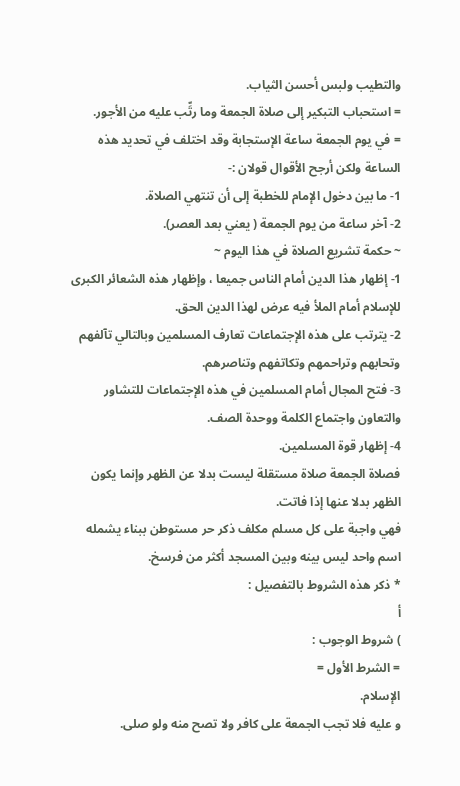والتطيب ولبس أحسن الثياب.
= استحباب التبكير إلى صلاة الجمعة وما رتِّب عليه من الأجور.
= في يوم الجمعة ساعة الإستجابة وقد اختلف في تحديد هذه الساعة ولكن أرجح الأقوال قولان :-
1- ما بين دخول الإمام للخطبة إلى أن تنتهي الصلاة.
2- آخر ساعة من يوم الجمعة ( يعني بعد العصر).
~ حكمة تشريع الصلاة في هذا اليوم ~
1- إظهار هذا الدين أمام الناس جميعا ، وإظهار هذه الشعائر الكبرى للإسلام أمام الملأ فيه عرض لهذا الدين الحق.
2- يترتب على هذه الإجتماعات تعارف المسلمين وبالتالي تآلفهم وتحابهم وتراحمهم وتكاتفهم وتناصرهم.
3- فتح المجال أمام المسلمين في هذه الإجتماعات للتشاور والتعاون واجتماع الكلمة ووحدة الصف.
4- إظهار قوة المسلمين.
فصلاة الجمعة صلاة مستقلة ليست بدلا عن الظهر وإنما يكون الظهر بدلا عنها إذا فاتت.
فهي واجبة على كل مسلم مكلف ذكر حر مستوطن ببناء يشمله اسم واحد ليس بينه وبين المسجد أكثر من فرسخ.
* ذكر هذه الشروط بالتفصيل :
أ
) شروط الوجوب :
= الشرط الأول =
الإسلام.
و عليه فلا تجب الجمعة على كافر ولا تصح منه ولو صلى.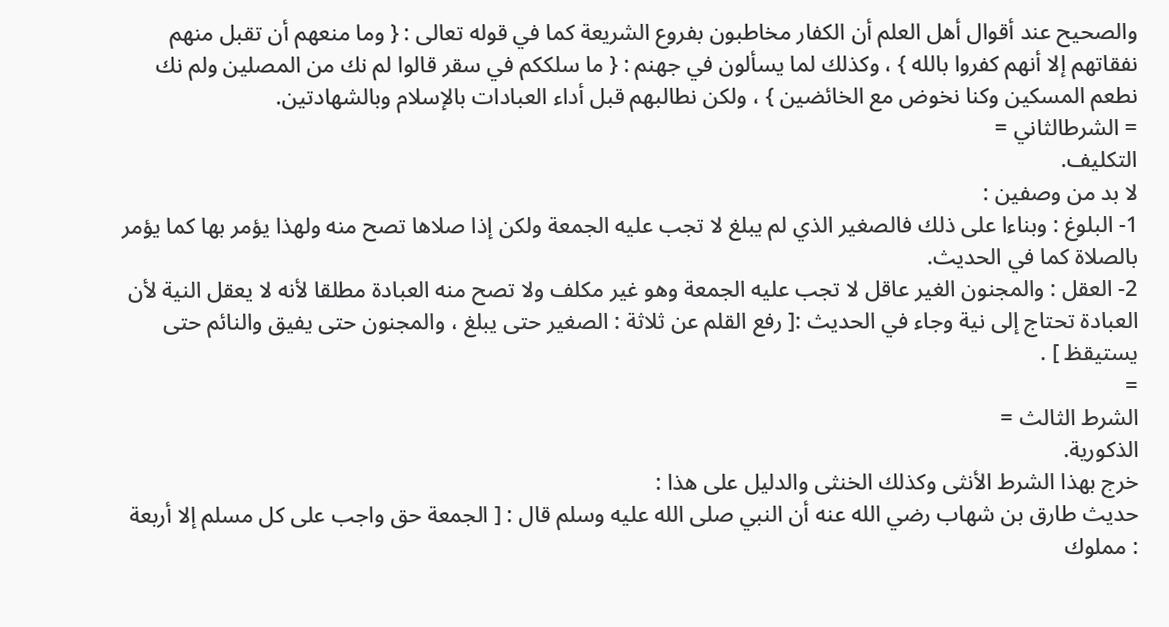والصحيح عند أقوال أهل العلم أن الكفار مخاطبون بفروع الشريعة كما في قوله تعالى : { وما منعهم أن تقبل منهم نفقاتهم إلا أنهم كفروا بالله } ، وكذلك لما يسألون في جهنم : { ما سلككم في سقر قالوا لم نك من المصلين ولم نك نطعم المسكين وكنا نخوض مع الخائضين } ، ولكن نطالبهم قبل أداء العبادات بالإسلام وبالشهادتين.
= الشرطالثاني =
التكليف.
لا بد من وصفين :
1- البلوغ : وبناءا على ذلك فالصغير الذي لم يبلغ لا تجب عليه الجمعة ولكن إذا صلاها تصح منه ولهذا يؤمر بها كما يؤمر بالصلاة كما في الحديث.
2- العقل : والمجنون الغير عاقل لا تجب عليه الجمعة وهو غير مكلف ولا تصح منه العبادة مطلقا لأنه لا يعقل النية لأن العبادة تحتاج إلى نية وجاء في الحديث :[ رفع القلم عن ثلاثة : الصغير حتى يبلغ ، والمجنون حتى يفيق والنائم حتى يستيقظ ] .
=
الشرط الثالث =
الذكورية.
خرج بهذا الشرط الأنثى وكذلك الخنثى والدليل على هذا :
حديث طارق بن شهاب رضي الله عنه أن النبي صلى الله عليه وسلم قال : [ الجمعة حق واجب على كل مسلم إلا أربعة : مملوك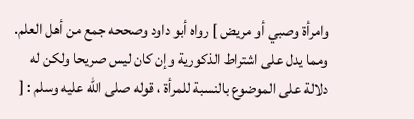وامرأة وصبي أو مريض ] رواه أبو داود وصححه جمع من أهل العلم.
ومما يدل على اشتراط الذكورية وإن كان ليس صريحا ولكن له دلالة على الموضوع بالنسبة للمرأة ، قوله صلى الله عليه وسلم : [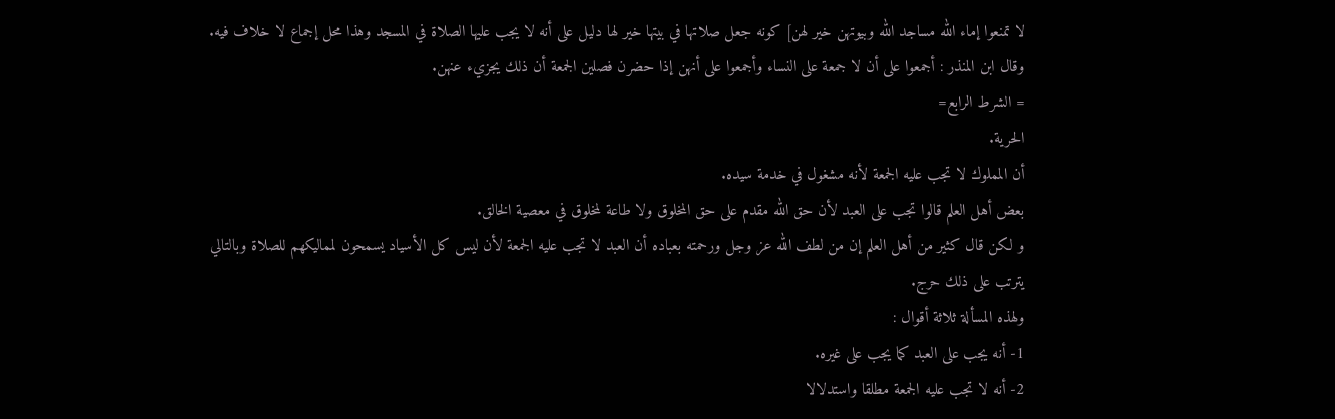لا تمنعوا إماء الله مساجد الله وبيوتهن خير لهن] كونه جعل صلاتها في بيتها خير لها دليل على أنه لا يجب عليها الصلاة في المسجد وهذا محل إجماع لا خلاف فيه.
وقال ابن المنذر : أجمعوا على أن لا جمعة على النساء وأجمعوا على أنهن إذا حضرن فصلين الجمعة أن ذلك يجزيء عنهن.
= الشرط الرابع=
الحرية.
أن المملوك لا تجب عليه الجمعة لأنه مشغول في خدمة سيده.
بعض أهل العلم قالوا تجب على العبد لأن حق الله مقدم على حق المخلوق ولا طاعة لمخلوق في معصية الخالق.
و لكن قال كثير من أهل العلم إن من لطف الله عز وجل ورحمته بعباده أن العبد لا تجب عليه الجمعة لأن ليس كل الأسياد يسمحون لمماليكهم للصلاة وبالتالي يترتب على ذلك حرج.
ولهذه المسألة ثلاثة أقوال :
1- أنه يجب على العبد كما يجب على غيره.
2- أنه لا تجب عليه الجمعة مطلقا واستدلالا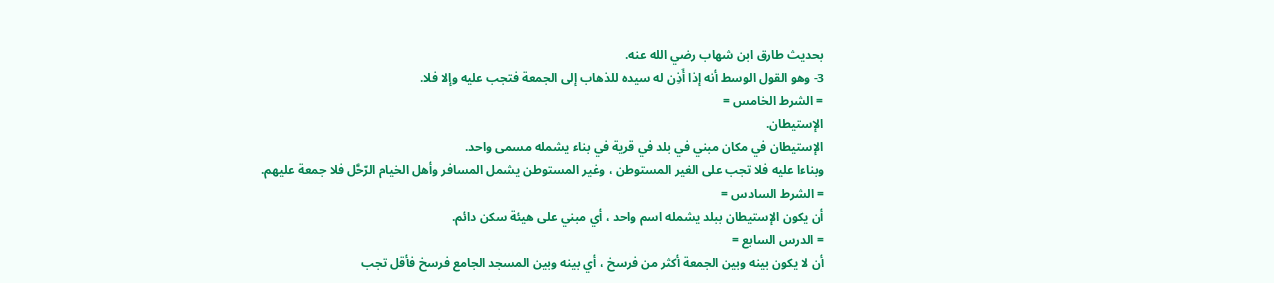بحديث طارق ابن شهاب رضي الله عنه.
3- وهو القول الوسط أنه إذا أَذِن له سيده للذهاب إلى الجمعة فتجب عليه وإلا فلا.
= الشرط الخامس =
الإستيطان.
الإستيطان في مكان مبني في بلد في قرية في بناء يشمله مسمى واحد.
وبناءا عليه فلا تجب على الغير المستوطن ، وغير المستوطن يشمل المسافر وأهل الخيام الرّحَّل فلا جمعة عليهم.
= الشرط السادس =
أن يكون الإستيطان ببلد يشمله اسم واحد ، أي مبني على هيئة سكن دائم.
= الدرس السابع =
أن لا يكون بينه وبين الجمعة أكثر من فرسخ ، أي بينه وبين المسجد الجامع فرسخ فأقل تجب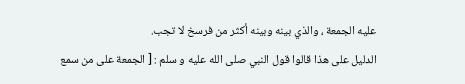عليه الجمعة ، والذي بينه وبينه أكثر من فرسخ لا تجب.
الدليل على هذا قالوا قول النبي صلى الله عليه و سلم : [ الجمعة على من سمع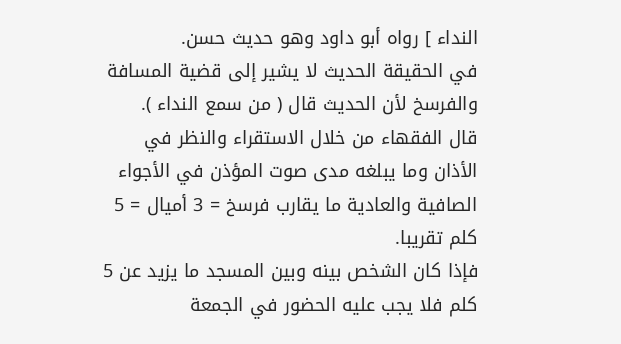النداء ] رواه أبو داود وهو حديث حسن.
في الحقيقة الحديث لا يشير إلى قضية المسافة والفرسخ لأن الحديث قال ( من سمع النداء ).
قال الفقهاء من خلال الاستقراء والنظر في الأذان وما يبلغه مدى صوت المؤذن في الأجواء الصافية والعادية ما يقارب فرسخ = 3 أميال = 5 كلم تقريبا.
فإذا كان الشخص بينه وبين المسجد ما يزيد عن 5 كلم فلا يجب عليه الحضور في الجمعة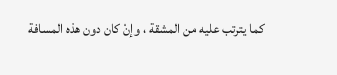كما يترتب عليه من المشقة ، وإنْ كان دون هذه المسافة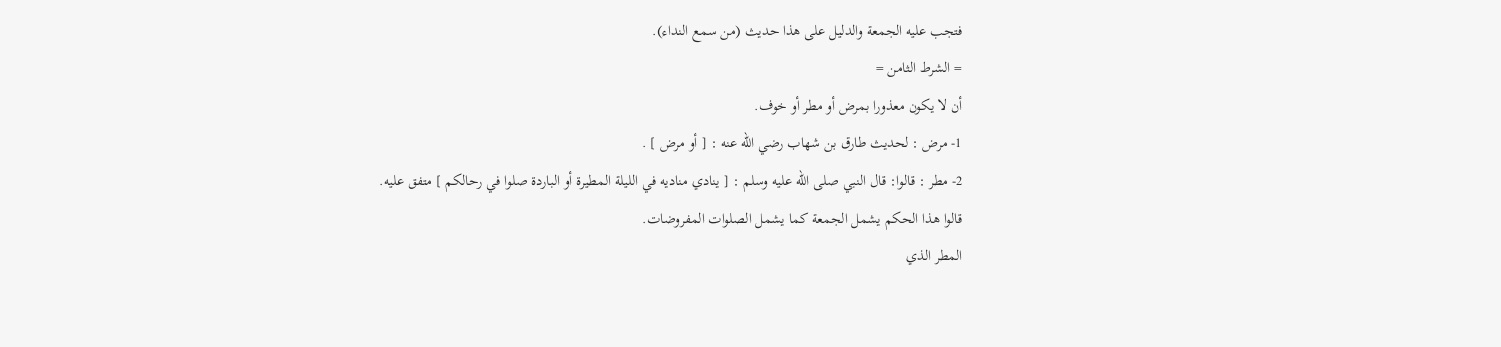فتجب عليه الجمعة والدليل على هذا حديث (من سمع النداء).
= الشرط الثامن =
أن لا يكون معذورا بمرض أو مطر أو خوف.
1- مرض : لحديث طارق بن شهاب رضي الله عنه : [ أو مرض ] .
2- مطر : قالوا: قال النبي صلى الله عليه وسلم : [ ينادي مناديه في الليلة المطيرة أو الباردة صلوا في رحالكم ] متفق عليه.
قالوا هذا الحكم يشمل الجمعة كما يشمل الصلوات المفروضات.
المطر الذي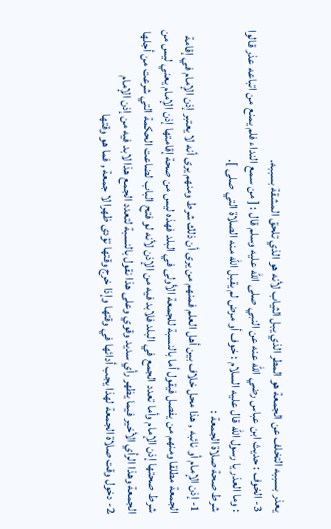يعذر بسببه التخلف عن الجمعة هو المطر الذي يبل الثياب لأنه هو الذي تلحق المشقة بسببه.
3- الخوف : حديث ابن عباس رضي الله عنه عن النبي صلى الله عليه وسلم قال : [ من سمع النداء فلم يمنع من اتباعه عذر قالوا : وما العذر يا رسول الله قال عليه السلام : خوف أو مرض لم يقبل الله منه الصلاة التي صلى ].
شرط صحة صلاة الجمعة :
1- إذن الإمام أو نائبه , هذا محل خلاف بين أهل العلم فمنهم من يرى أن ذلك شرط ومنهم يرى أنه لا يعتبر إذن الإمام في إقامة الجمعة مطلقا ومنهم من يفصل فيقول أما بالنسبة للجمعة الأولى في البلد فهذه ليس من صحة إقامتها إذن الإمام يعني ليس من شرط صحتها إذن الإمام وأما تعدد الجمع في البلد فلابد فيه من الإذن لأنه لو فتح الباب لضاعت الحكمة التي شرعت من أجلها الجمعة وهذا الرأي الأخير فيما يظهر رأي سديد وقوي وعلى هذا نقول بالنسبة لتعدد الجمع هذا لابد فيه من إذن الإمام
2- دخول وقت صلاة الجمعة لهذا يجب أدائها في وقتها وإذا خرج وقتها تؤدى ظهرا لا جمعة , فما هو وقتها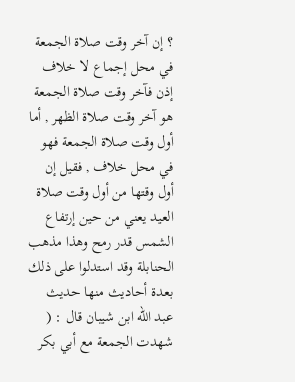؟ إن آخر وقت صلاة الجمعة في محل إجماع لا خلاف إذن فآخر وقت صلاة الجمعة هو آخر وقت صلاة الظهر , أما أول وقت صلاة الجمعة فهو في محل خلاف , فقيل إن أول وقتها من أول وقت صلاة العيد يعني من حين إرتفاع الشمس قدر رمح وهذا مذهب الحنابلة وقد استدلوا على ذلك بعدة أحاديث منها حديث عبد الله ابن شيبان قال : ( شهدت الجمعة مع أبي بكر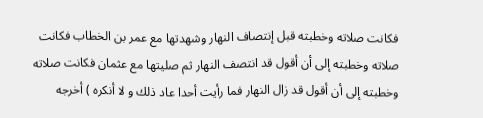فكانت صلاته وخطبته قبل إنتصاف النهار وشهدتها مع عمر بن الخطاب فكانت صلاته وخطبته إلى أن أقول قد انتصف النهار ثم صليتها مع عثمان فكانت صلاته وخطبته إلى أن أقول قد زال النهار فما رأيت أحدا عاد ذلك و لا أنكره ) أخرجه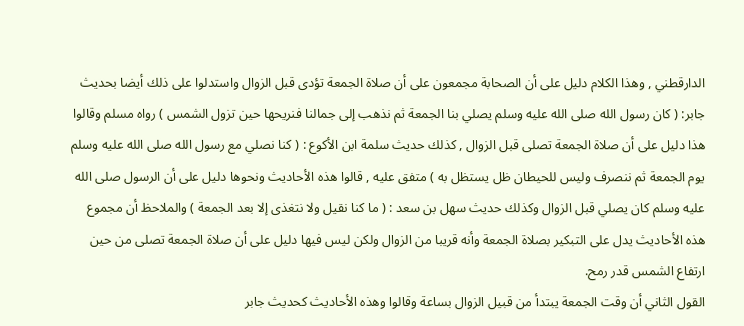الدارقطني , وهذا الكلام دليل على أن الصحابة مجمعون على أن صلاة الجمعة تؤدى قبل الزوال واستدلوا على ذلك أيضا بحديث جابر: ( كان رسول الله صلى الله عليه وسلم يصلي بنا الجمعة ثم نذهب إلى جمالنا فنريحها حين تزول الشمس ) رواه مسلم وقالوا هذا دليل على أن صلاة الجمعة تصلى قبل الزوال , كذلك حديث سلمة ابن الأكوع : ( كنا نصلي مع رسول الله صلى الله عليه وسلم يوم الجمعة ثم ننصرف وليس للحيطان ظل يستظل به ) متفق عليه , قالوا هذه الأحاديث ونحوها دليل على أن الرسول صلى الله عليه وسلم كان يصلي قبل الزوال وكذلك حديث سهل بن سعد : ( ما كنا نقيل ولا نتغذى إلا بعد الجمعة ) والملاحظ أن مجموع هذه الأحاديث يدل على التبكير بصلاة الجمعة وأنه قريبا من الزوال ولكن ليس فيها دليل على أن صلاة الجمعة تصلى من حين ارتفاع الشمس قدر رمح.
القول الثاني أن وقت الجمعة يبتدأ من قبيل الزوال بساعة وقالوا وهذه الأحاديث كحديث جابر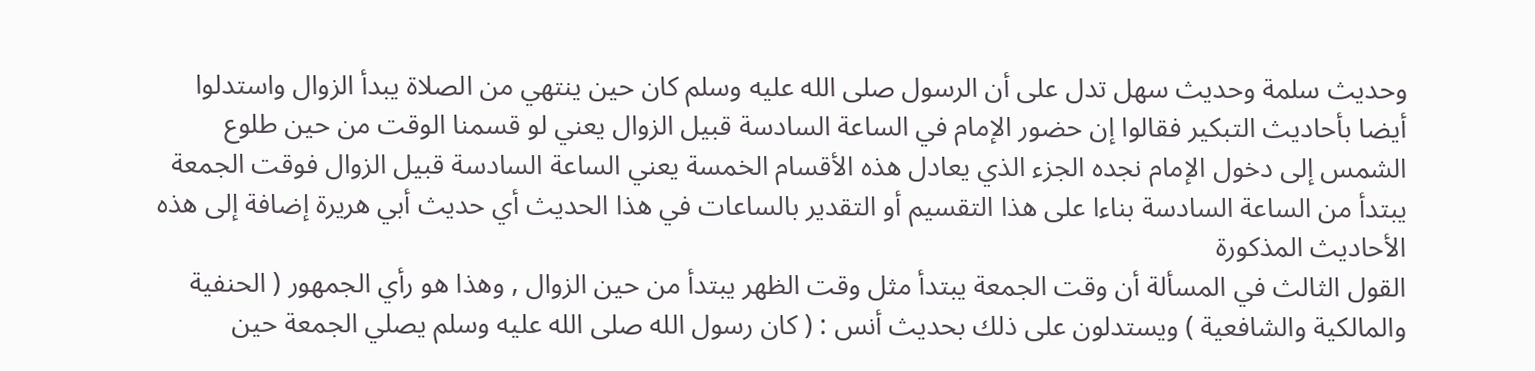وحديث سلمة وحديث سهل تدل على أن الرسول صلى الله عليه وسلم كان حين ينتهي من الصلاة يبدأ الزوال واستدلوا أيضا بأحاديث التبكير فقالوا إن حضور الإمام في الساعة السادسة قبيل الزوال يعني لو قسمنا الوقت من حين طلوع الشمس إلى دخول الإمام نجده الجزء الذي يعادل هذه الأقسام الخمسة يعني الساعة السادسة قبيل الزوال فوقت الجمعة يبتدأ من الساعة السادسة بناءا على هذا التقسيم أو التقدير بالساعات في هذا الحديث أي حديث أبي هريرة إضافة إلى هذه الأحاديث المذكورة
القول الثالث في المسألة أن وقت الجمعة يبتدأ مثل وقت الظهر يبتدأ من حين الزوال , وهذا هو رأي الجمهور ( الحنفية والمالكية والشافعية ) ويستدلون على ذلك بحديث أنس : ( كان رسول الله صلى الله عليه وسلم يصلي الجمعة حين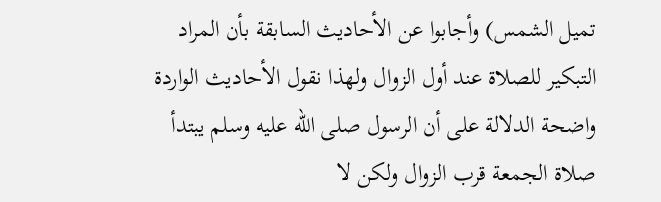تميل الشمس) وأجابوا عن الأحاديث السابقة بأن المراد التبكير للصلاة عند أول الزوال ولهذا نقول الأحاديث الواردة واضحة الدلالة على أن الرسول صلى الله عليه وسلم يبتدأ صلاة الجمعة قرب الزوال ولكن لا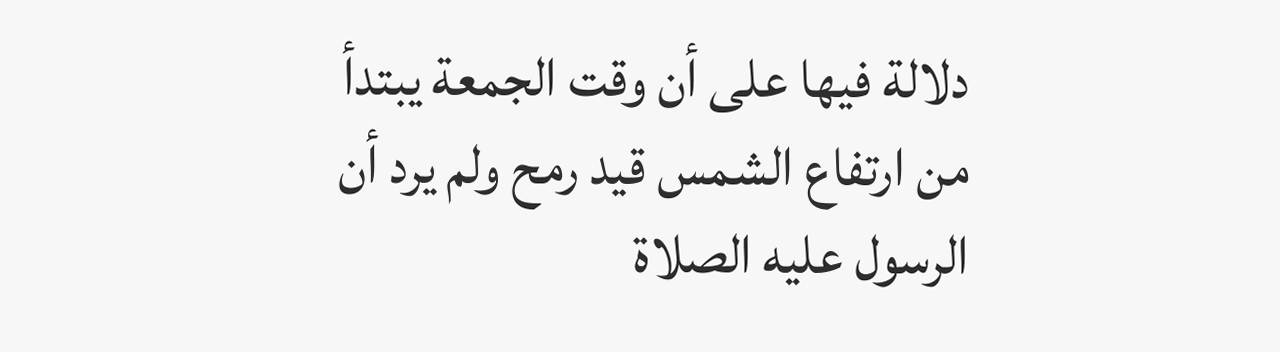دلالة فيها على أن وقت الجمعة يبتدأ من ارتفاع الشمس قيد رمح ولم يرد أن الرسول عليه الصلاة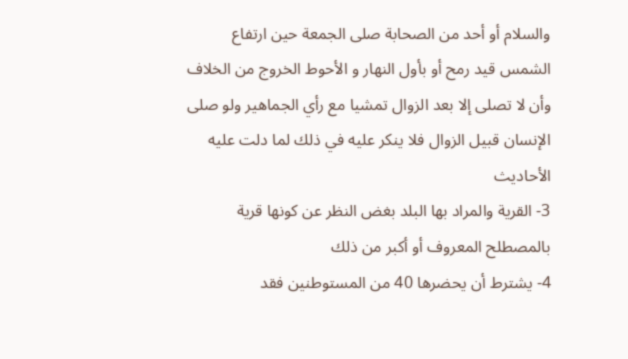والسلام أو أحد من الصحابة صلى الجمعة حين ارتفاع الشمس قيد رمح أو بأول النهار و الأحوط الخروج من الخلاف وأن لا تصلى إلا بعد الزوال تمشيا مع رأي الجماهير ولو صلى الإنسان قبيل الزوال فلا ينكر عليه في ذلك لما دلت عليه الأحاديث
3- القرية والمراد بها البلد بغض النظر عن كونها قرية بالمصطلح المعروف أو أكبر من ذلك
4- يشترط أن يحضرها 40 من المستوطنين فقد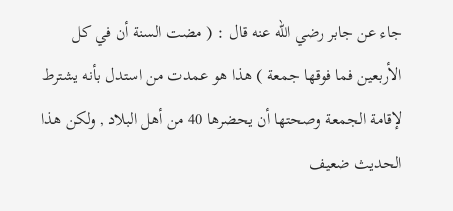جاء عن جابر رضي الله عنه قال : ( مضت السنة أن في كل الأربعين فما فوقها جمعة ) هذا هو عمدت من استدل بأنه يشترط لإقامة الجمعة وصحتها أن يحضرها 40 من أهل البلاد , ولكن هذا الحديث ضعيف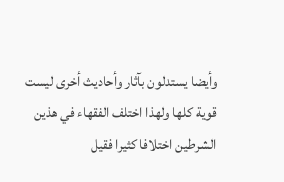وأيضا يستدلون بآثار وأحاديث أخرى ليست قوية كلها ولهذا اختلف الفقهاء في هذين الشرطين اختلافا كثيرا فقيل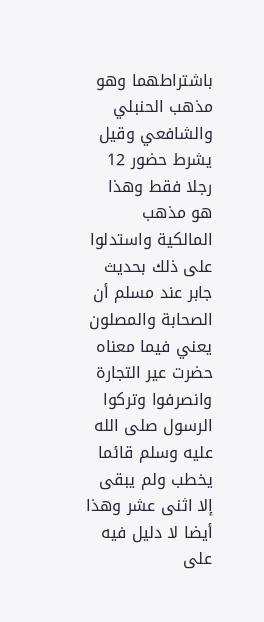باشتراطهما وهو مذهب الحنبلي والشافعي وقيل يشرط حضور 12 رجلا فقط وهذا هو مذهب المالكية واستدلوا على ذلك بحديث جابر عند مسلم أن الصحابة والمصلون يعني فيما معناه حضرت عير التجارة وانصرفوا وتركوا الرسول صلى الله عليه وسلم قائما يخطب ولم يبقى إلا اثنى عشر وهذا أيضا لا دليل فيه على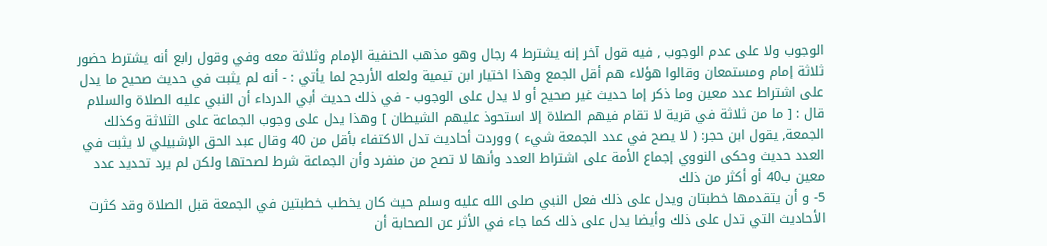الوجوب ولا على عدم الوجوب , فيه قول آخر إنه يشترط 4 رجال وهو مذهب الحنفية الإمام وثلاثة معه وفي وقول رابع أنه يشترط حضور ثلاثة إمام ومستمعان وقالوا هؤلاء هم أقل الجمع وهذا اختيار ابن تيمية ولعله الأرجح لما يأتي : - أنه لم يثبت في حديث صحيح ما يدل على اشتراط عدد معين وما ذكر إما حديث غير صحيح أو لا يدل على الوجوب - في ذلك حديث أبي الدرداء أن النبي عليه الصلاة والسلام قال : [ ما من ثلاثة في قرية لا تقام فيهم الصلاة إلا استحوذ عليهم الشيطان ] وهذا يدل على وجوب الجماعة على الثلاثة وكذلك الجمعة, يقول ابن حجر: ( لا يصح في عدد الجمعة شيء ) ووردت أحاديث تدل الاكتفاء بأقل من 40 وقال عبد الحق الإشبيلي لا يثبت في العدد حديث وحكى النووي إجماع الأمة على اشتراط العدد وأنها لا تصح من منفرد وأن الجماعة شرط لصحتها ولكن لم يرد تحديد عدد معين ب40 أو أكثر من ذلك
5- و أن يتقدمها خطبتان ويدل على ذلك فعل النبي صلى الله عليه وسلم حيث كان يخطب خطبتين في الجمعة قبل الصلاة وقد كثرت الأحاديث التي تدل على ذلك وأيضا يدل على ذلك كما جاء في الأثر عن الصحابة أن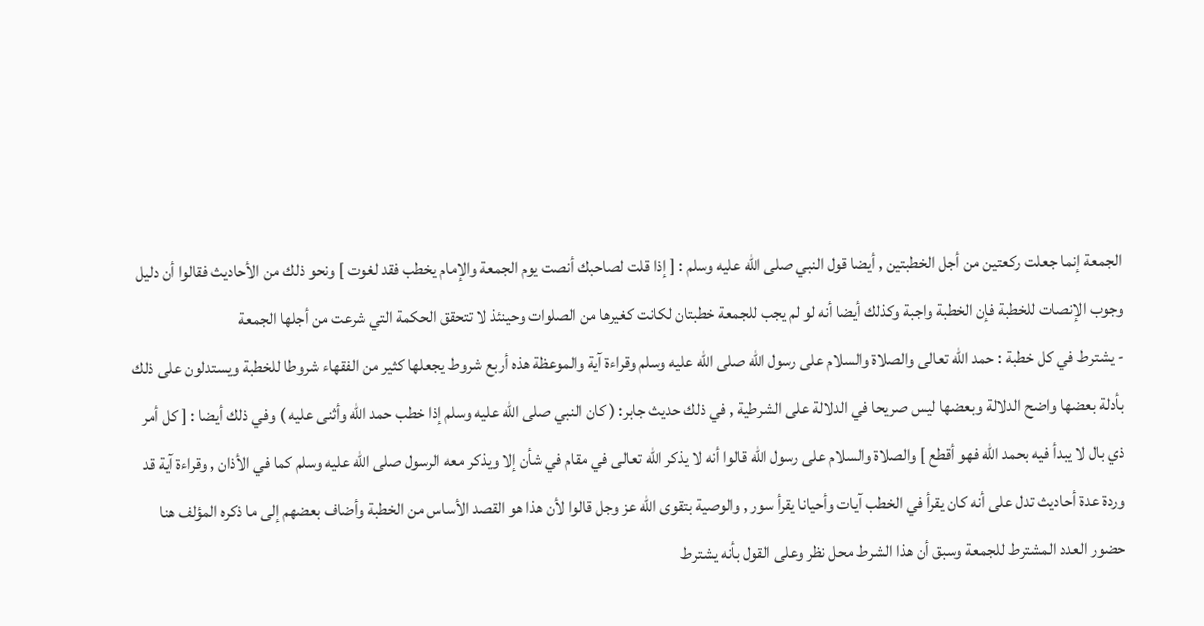الجمعة إنما جعلت ركعتين من أجل الخطبتين , أيضا قول النبي صلى الله عليه وسلم : [ إذا قلت لصاحبك أنصت يوم الجمعة والإمام يخطب فقد لغوت ] ونحو ذلك من الأحاديث فقالوا أن دليل وجوب الإنصات للخطبة فإن الخطبة واجبة وكذلك أيضا أنه لو لم يجب للجمعة خطبتان لكانت كغيرها من الصلوات وحينئذ لا تتحقق الحكمة التي شرعت من أجلها الجمعة
- يشترط في كل خطبة : حمد الله تعالى والصلاة والسلام على رسول الله صلى الله عليه وسلم وقراءة آية والموعظة هذه أربع شروط يجعلها كثير من الفقهاء شروطا للخطبة ويستدلون على ذلك بأدلة بعضها واضح الدلالة وبعضها ليس صريحا في الدلالة على الشرطية , في ذلك حديث جابر: ( كان النبي صلى الله عليه وسلم إذا خطب حمد الله وأثنى عليه ) وفي ذلك أيضا : [ كل أمر ذي بال لا يبدأ فيه بحمد الله فهو أقطع ] والصلاة والسلام على رسول الله قالوا أنه لا يذكر الله تعالى في مقام في شأن إلا ويذكر معه الرسول صلى الله عليه وسلم كما في الأذان , وقراءة آية قد وردة عدة أحاديث تدل على أنه كان يقرأ في الخطب آيات وأحيانا يقرأ سور , والوصية بتقوى الله عز وجل قالوا لأن هذا هو القصد الأساس من الخطبة وأضاف بعضهم إلى ما ذكره المؤلف هنا حضور العدد المشترط للجمعة وسبق أن هذا الشرط محل نظر وعلى القول بأنه يشترط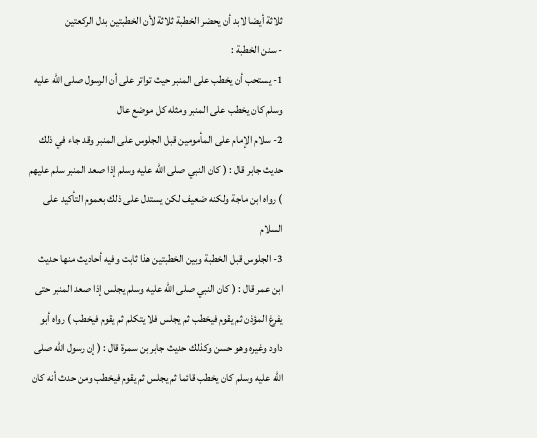ثلاثة أيضا لابد أن يحضر الخطبة ثلاثة لأن الخطبتين بدل الركعتين
- سنن الخطبة :
1- يستحب أن يخطب على المنبر حيث تواتر على أن الرسول صلى الله عليه وسلم كان يخطب على المنبر ومثله كل موضع عال
2- سلام الإمام على المأمومين قبل الجلوس على المنبر وقد جاء في ذلك حديث جابر قال : ( كان النبي صلى الله عليه وسلم إذا صعد المنبر سلم عليهم ) رواه ابن ماجة ولكنه ضعيف لكن يستدل على ذلك بعموم التأكيد على السلام
3- الجلوس قبل الخطبة وبين الخطبتين هذا ثابت وفيه أحاديث منها حديث ابن عمر قال : ( كان النبي صلى الله عليه وسلم يجلس إذا صعد المنبر حتى يفرغ المؤذن ثم يقوم فيخطب ثم يجلس فلا يتكلم ثم يقوم فيخطب ) رواه أبو داود وغيره وهو حسن وكذلك حديث جابر بن سمرة قال : ( إن رسول الله صلى الله عليه وسلم كان يخطب قائما ثم يجلس ثم يقوم فيخطب ومن حدث أنه كان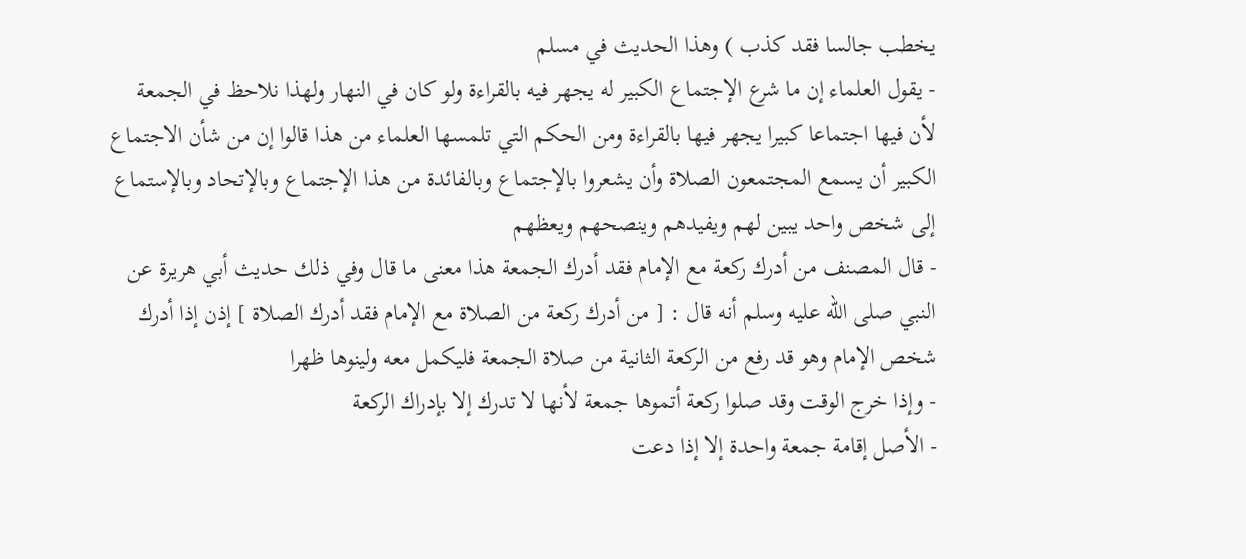يخطب جالسا فقد كذب ) وهذا الحديث في مسلم
- يقول العلماء إن ما شرع الإجتماع الكبير له يجهر فيه بالقراءة ولو كان في النهار ولهذا نلاحظ في الجمعة لأن فيها اجتماعا كبيرا يجهر فيها بالقراءة ومن الحكم التي تلمسها العلماء من هذا قالوا إن من شأن الاجتماع الكبير أن يسمع المجتمعون الصلاة وأن يشعروا بالإجتماع وبالفائدة من هذا الإجتماع وبالإتحاد وبالإستماع إلى شخص واحد يبين لهم ويفيدهم وينصحهم ويعظهم
- قال المصنف من أدرك ركعة مع الإمام فقد أدرك الجمعة هذا معنى ما قال وفي ذلك حديث أبي هريرة عن النبي صلى الله عليه وسلم أنه قال : [ من أدرك ركعة من الصلاة مع الإمام فقد أدرك الصلاة ] إذن إذا أدرك شخص الإمام وهو قد رفع من الركعة الثانية من صلاة الجمعة فليكمل معه ولينوها ظهرا
- وإذا خرج الوقت وقد صلوا ركعة أتموها جمعة لأنها لا تدرك إلا بإدراك الركعة
- الأصل إقامة جمعة واحدة إلا إذا دعت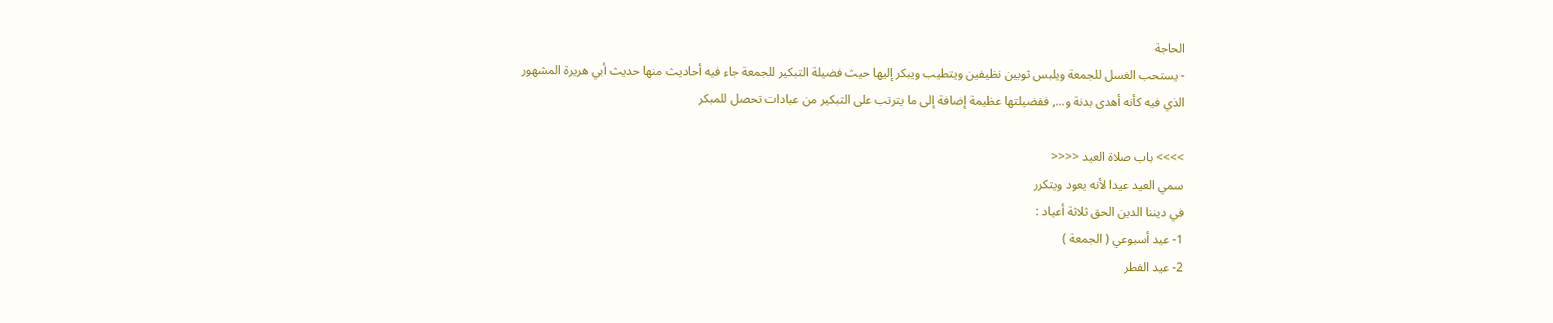الحاجة
- يستحب الغسل للجمعة ويلبس ثوبين نظيفين ويتطيب ويبكر إليها حيث فضيلة التبكير للجمعة جاء فيه أحاديث منها حديث أبي هريرة المشهور الذي فيه كأنه أهدى بدنة و..., ففضيلتها عظيمة إضافة إلى ما يترتب على التبكير من عبادات تحصل للمبكر

>>>> باب صلاة العيد <<<<
سمي العيد عيدا لأنه يعود ويتكرر
في ديننا الدين الحق ثلاثة أعياد :
1- عيد أسبوعي ( الجمعة )
2- عيد الفطر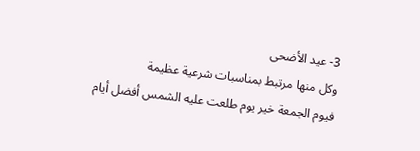3- عيد الأضحى
وكل منها مرتبط بمناسبات شرعية عظيمة
فيوم الجمعة خير يوم طلعت عليه الشمس أفضل أيام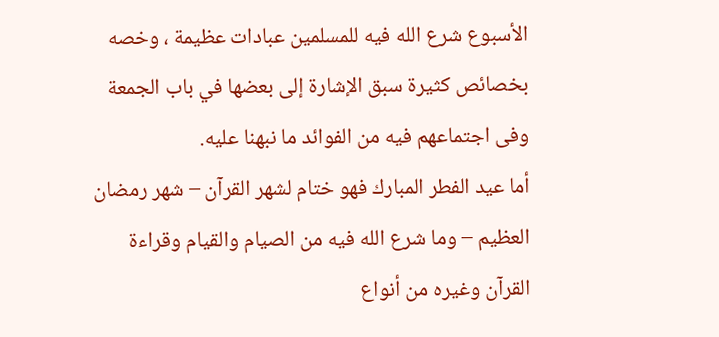الأسبوع شرع الله فيه للمسلمين عبادات عظيمة ، وخصه بخصائص كثيرة سبق الإشارة إلى بعضها في باب الجمعة
وفى اجتماعهم فيه من الفوائد ما نبهنا عليه.
أما عيد الفطر المبارك فهو ختام لشهر القرآن – شهر رمضان العظيم – وما شرع الله فيه من الصيام والقيام وقراءة القرآن وغيره من أنواع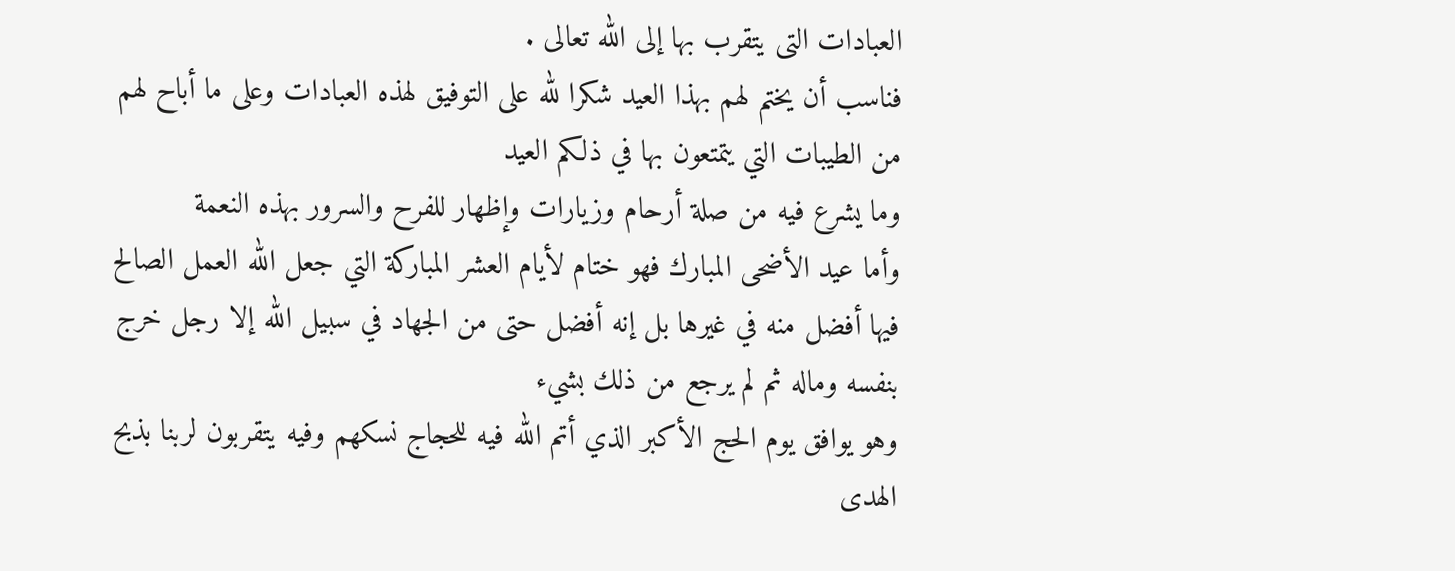العبادات التى يتقرب بها إلى الله تعالى .
فناسب أن يختم لهم بهذا العيد شكرا لله على التوفيق لهذه العبادات وعلى ما أباح لهم من الطيبات التي يتمتعون بها في ذلكم العيد
وما يشرع فيه من صلة أرحام وزيارات وإظهار للفرح والسرور بهذه النعمة
وأما عيد الأضحى المبارك فهو ختام لأيام العشر المباركة التي جعل الله العمل الصالح فيها أفضل منه في غيرها بل إنه أفضل حتى من الجهاد في سبيل الله إلا رجل خرج بنفسه وماله ثم لم يرجع من ذلك بشيء
وهو يوافق يوم الحج الأكبر الذي أتم الله فيه للحجاج نسكهم وفيه يتقربون لربنا بذبح الهدى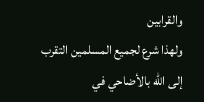والقرابين
ولهذا شرع لجميع المسلمين التقرب إلى الله بالأضاحي في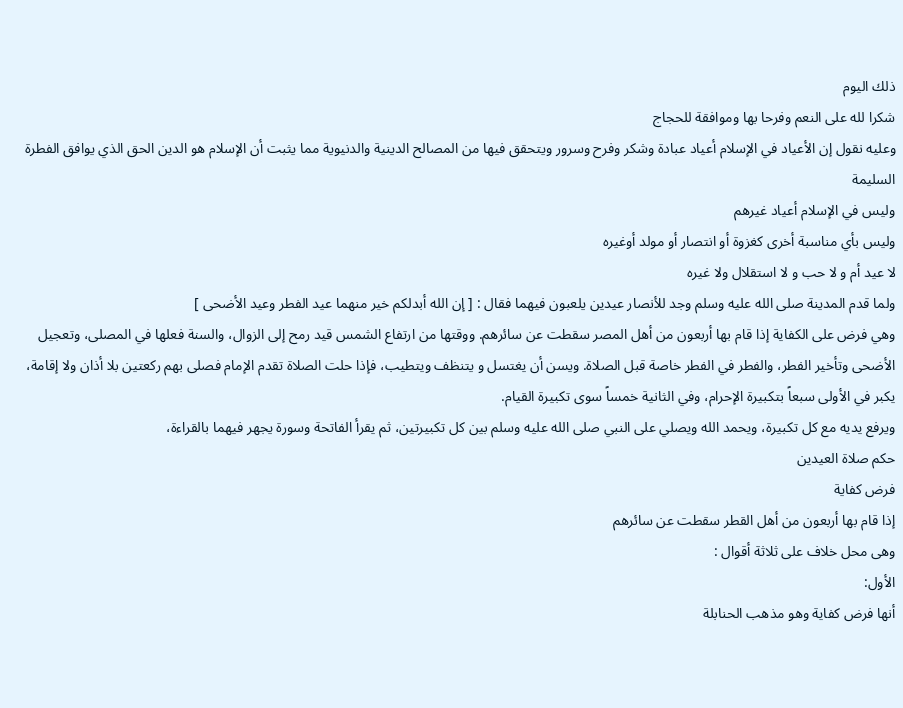ذلك اليوم
شكرا لله على النعم وفرحا بها وموافقة للحجاج
وعليه نقول إن الأعياد في الإسلام أعياد عبادة وشكر وفرح وسرور ويتحقق فيها من المصالح الدينية والدنيوية مما يثبت أن الإسلام هو الدين الحق الذي يوافق الفطرة السليمة
وليس في الإسلام أعياد غيرهم
وليس بأي مناسبة أخرى كغزوة أو انتصار أو مولد أوغيره
لا عيد أم و لا حب و لا استقلال ولا غيره
ولما قدم المدينة صلى الله عليه وسلم وجد للأنصار عيدين يلعبون فيهما فقال : [ إن الله أبدلكم خير منهما عيد الفطر وعيد الأضحى ]
وهي فرض على الكفاية إذا قام بها أربعون من أهل المصر سقطت عن سائرهم. ووقتها من ارتفاع الشمس قيد رمح إلى الزوال، والسنة فعلها في المصلى، وتعجيل الأضحى وتأخير الفطر، والفطر في الفطر خاصة قبل الصلاة. ويسن أن يغتسل و يتنظف ويتطيب، فإذا حلت الصلاة تقدم الإمام فصلى بهم ركعتين بلا أذان ولا إقامة، يكبر في الأولى سبعاً بتكبيرة الإحرام، وفي الثانية خمساً سوى تكبيرة القيام.
ويرفع يديه مع كل تكبيرة، ويحمد الله ويصلي على النبي صلى الله عليه وسلم بين كل تكبيرتين، ثم يقرأ الفاتحة وسورة يجهر فيهما بالقراءة،
حكم صلاة العيدين
فرض كفاية
إذا قام بها أربعون من أهل القطر سقطت عن سائرهم
وهى محل خلاف على ثلاثة أقوال :
الأول:
أنها فرض كفاية وهو مذهب الحنابلة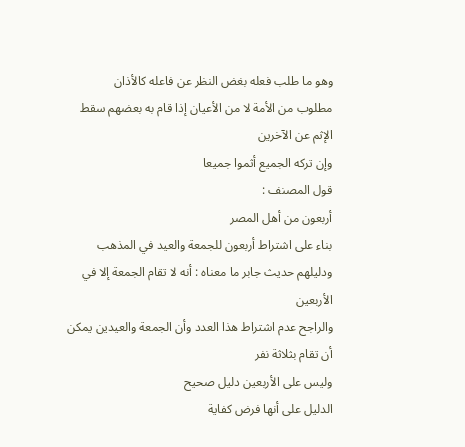وهو ما طلب فعله بغض النظر عن فاعله كالأذان
مطلوب من الأمة لا من الأعيان إذا قام به بعضهم سقط الإثم عن الآخرين
وإن تركه الجميع أثموا جميعا
قول المصنف :
أربعون من أهل المصر
بناء على اشتراط أربعون للجمعة والعيد في المذهب
ودليلهم حديث جابر ما معناه : أنه لا تقام الجمعة إلا في الأربعين
والراجح عدم اشتراط هذا العدد وأن الجمعة والعيدين يمكن أن تقام بثلاثة نفر
وليس على الأربعين دليل صحيح
الدليل على أنها فرض كفاية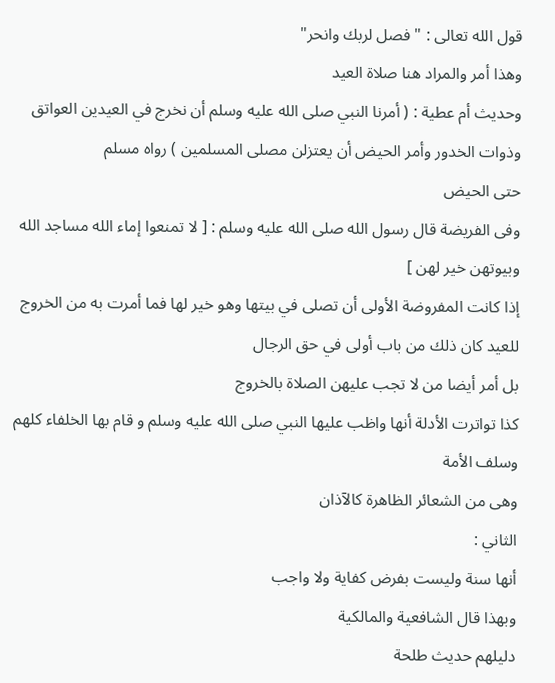قول الله تعالى : " فصل لربك وانحر"
وهذا أمر والمراد هنا صلاة العيد
وحديث أم عطية : ( أمرنا النبي صلى الله عليه وسلم أن نخرج في العيدين العواتق وذوات الخدور وأمر الحيض أن يعتزلن مصلى المسلمين ) رواه مسلم
حتى الحيض
وفى الفريضة قال رسول الله صلى الله عليه وسلم : [ لا تمنعوا إماء الله مساجد الله وبيوتهن خير لهن ]
إذا كانت المفروضة الأولى أن تصلى في بيتها وهو خير لها فما أمرت به من الخروج للعيد كان ذلك من باب أولى في حق الرجال
بل أمر أيضا من لا تجب عليهن الصلاة بالخروج
كذا تواترت الأدلة أنها واظب عليها النبي صلى الله عليه وسلم و قام بها الخلفاء كلهم وسلف الأمة
وهى من الشعائر الظاهرة كالآذان
الثاني :
أنها سنة وليست بفرض كفاية ولا واجب
وبهذا قال الشافعية والمالكية
دليلهم حديث طلحة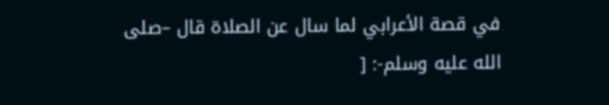في قصة الأعرابي لما سال عن الصلاة قال –صلى الله عليه وسلم-: [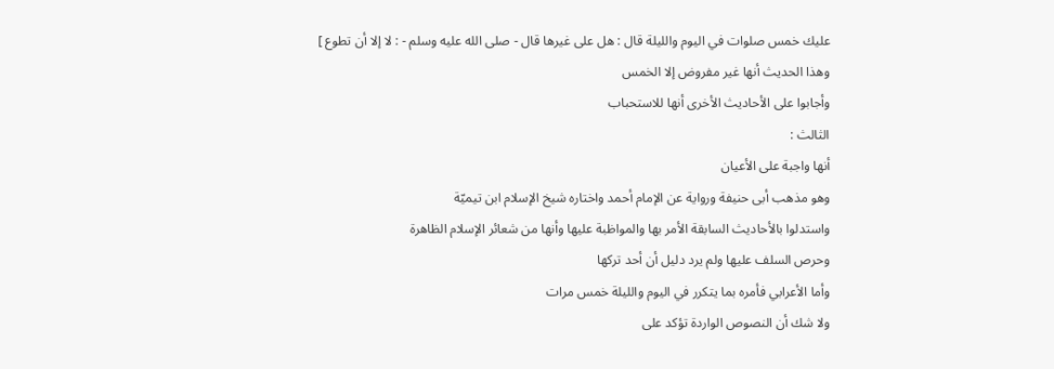عليك خمس صلوات في اليوم والليلة قال : هل على غيرها قال - صلى الله عليه وسلم - : لا إلا أن تطوع ]
وهذا الحديث أنها غير مفروض إلا الخمس
وأجابوا على الأحاديث الأخرى أنها للاستحباب
الثالث :
أنها واجبة على الأعيان
وهو مذهب أبى حنيفة ورواية عن الإمام أحمد واختاره شيخ الإسلام ابن تيميّة
واستدلوا بالأحاديث السابقة الأمر بها والمواظبة عليها وأنها من شعائر الإسلام الظاهرة
وحرص السلف عليها ولم يرد دليل أن أحد تركها
وأما الأعرابي فأمره بما يتكرر في اليوم والليلة خمس مرات
ولا شك أن النصوص الواردة تؤكد على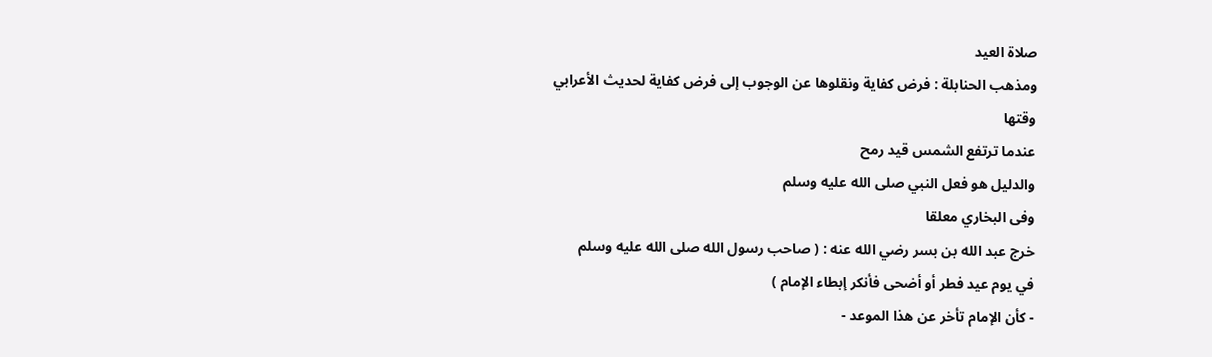صلاة العيد
ومذهب الحنابلة : فرض كفاية ونقلوها عن الوجوب إلى فرض كفاية لحديث الأعرابي
وقتها
عندما ترتفع الشمس قيد رمح
والدليل هو فعل النبي صلى الله عليه وسلم
وفى البخاري معلقا
خرج عبد الله بن بسر رضي الله عنه : ( صاحب رسول الله صلى الله عليه وسلم
في يوم عيد فطر أو أضحى فأنكر إبطاء الإمام )
- كأن الإمام تأخر عن هذا الموعد -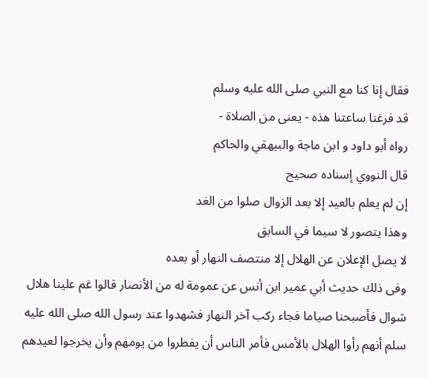فقال إنا كنا مع النبي صلى الله عليه وسلم
قد فرغنا ساعتنا هذه - يعنى من الصلاة -
رواه أبو داود و ابن ماجة والبيهقي والحاكم
قال النووي إسناده صحيح
إن لم يعلم بالعيد إلا بعد الزوال صلوا من الغد
وهذا يتصور لا سيما في السابق
لا يصل الإعلان عن الهلال إلا منتصف النهار أو بعده
وفى ذلك حديث أبي عمير ابن أنس عن عمومة له من الأنصار قالوا غم علينا هلال شوال فأصبحنا صياما فجاء ركب آخر النهار فشهدوا عند رسول الله صلى الله عليه سلم أنهم رأوا الهلال بالأمس فأمر الناس أن يفطروا من يومهم وأن يخرجوا لعيدهم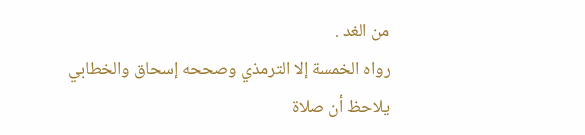من الغد .
رواه الخمسة إلا الترمذي وصححه إسحاق والخطابي
يلاحظ أن صلاة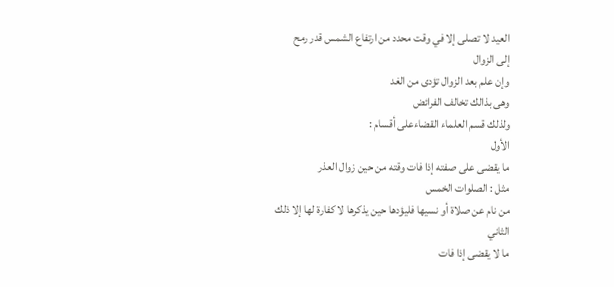العيد لا تصلى إلا في وقت محدد من ارتفاع الشمس قدر رمح
إلى الزوال
وإن علم بعد الزوال تؤدى من الغد
وهى بذالك تخالف الفرائض
ولذلك قسم العلماء القضاءعلى أقسام :
الأول
ما يقضى على صفته إذا فات وقته من حين زوال العذر
مثل : الصلوات الخمس
من نام عن صلاة أو نسيها فليؤدها حين يذكرها لا كفارة لها إلا ذلك
الثاني
ما لا يقضى إذا فات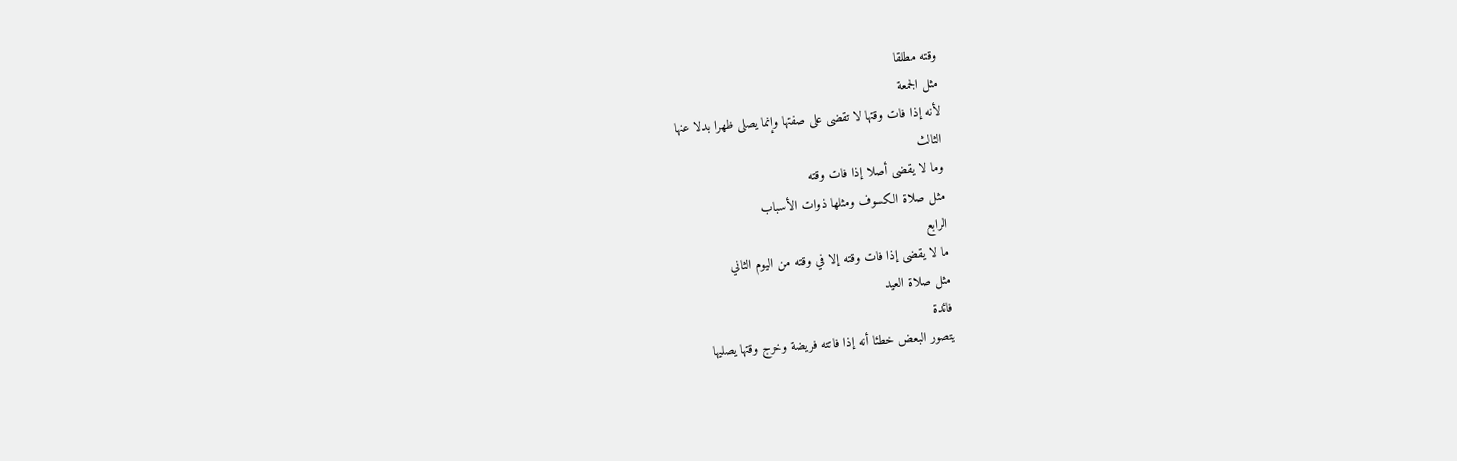وقته مطلقا
مثل الجمعة
لأنه إذا فات وقتها لا تقضى على صفتها وإنما يصلى ظهرا بدلا عنها
الثالث
وما لا يقضى أصلا إذا فات وقته
مثل صلاة الكسوف ومثلها ذوات الأسباب
الرابع
ما لا يقضى إذا فات وقته إلا في وقته من اليوم الثاني
مثل صلاة العيد
فائدة
يتصور البعض خطئا أنه إذا فاتته فريضة وخرج وقتها يصليها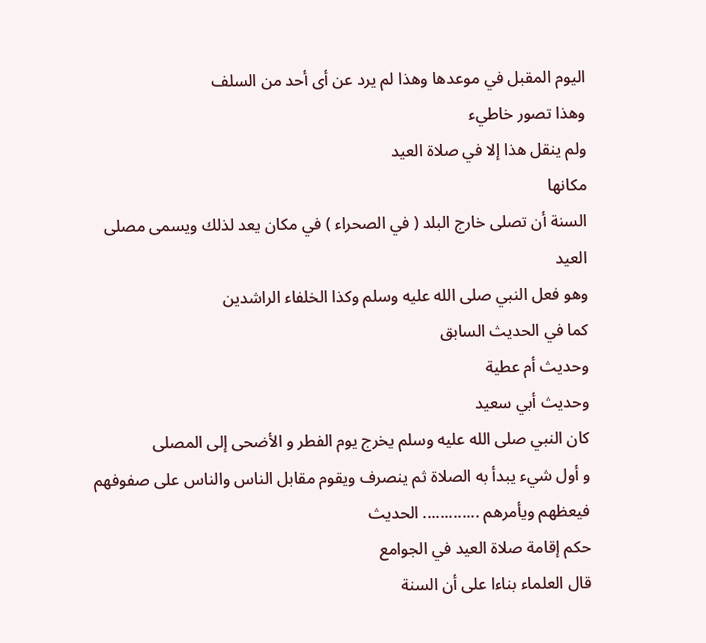اليوم المقبل في موعدها وهذا لم يرد عن أى أحد من السلف
وهذا تصور خاطيء
ولم ينقل هذا إلا في صلاة العيد
مكانها
السنة أن تصلى خارج البلد ( في الصحراء ) في مكان يعد لذلك ويسمى مصلى العيد
وهو فعل النبي صلى الله عليه وسلم وكذا الخلفاء الراشدين
كما في الحديث السابق
وحديث أم عطية
وحديث أبي سعيد
كان النبي صلى الله عليه وسلم يخرج يوم الفطر و الأضحى إلى المصلى
و أول شيء يبدأ به الصلاة ثم ينصرف ويقوم مقابل الناس والناس على صفوفهم فيعظهم ويأمرهم ............. الحديث
حكم إقامة صلاة العيد في الجوامع
قال العلماء بناءا على أن السنة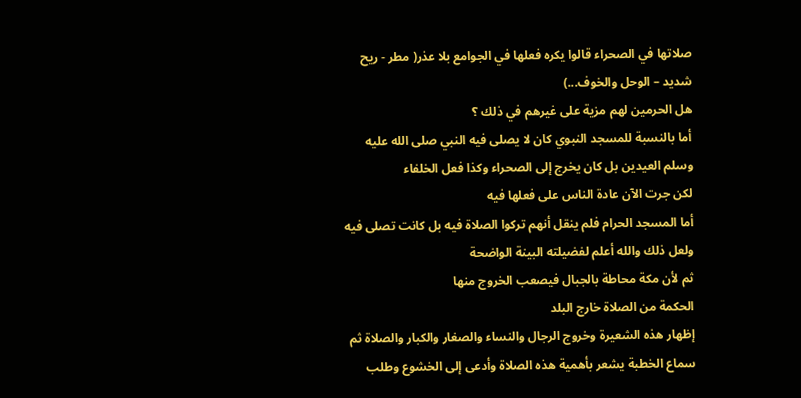صلاتها في الصحراء قالوا يكره فعلها في الجوامع بلا عذر( مطر - ريح شديد – الوحل والخوف...)
هل الحرمين لهم مزية على غيرهم في ذلك ؟
أما بالنسبة للمسجد النبوي كان لا يصلى فيه النبي صلى الله عليه وسلم العيدين بل كان يخرج إلى الصحراء وكذا فعل الخلفاء
لكن جرت الآن عادة الناس على فعلها فيه
أما المسجد الحرام فلم ينقل أنهم تركوا الصلاة فيه بل كانت تصلى فيه
ولعل ذلك والله أعلم لفضيلته البينة الواضحة
ثم لأن مكة محاطة بالجبال فيصعب الخروج منها
الحكمة من الصلاة خارج البلد
إظهار هذه الشعيرة وخروج الرجال والنساء والصغار والكبار والصلاة ثم سماع الخطبة يشعر بأهمية هذه الصلاة وأدعى إلى الخشوع وطلب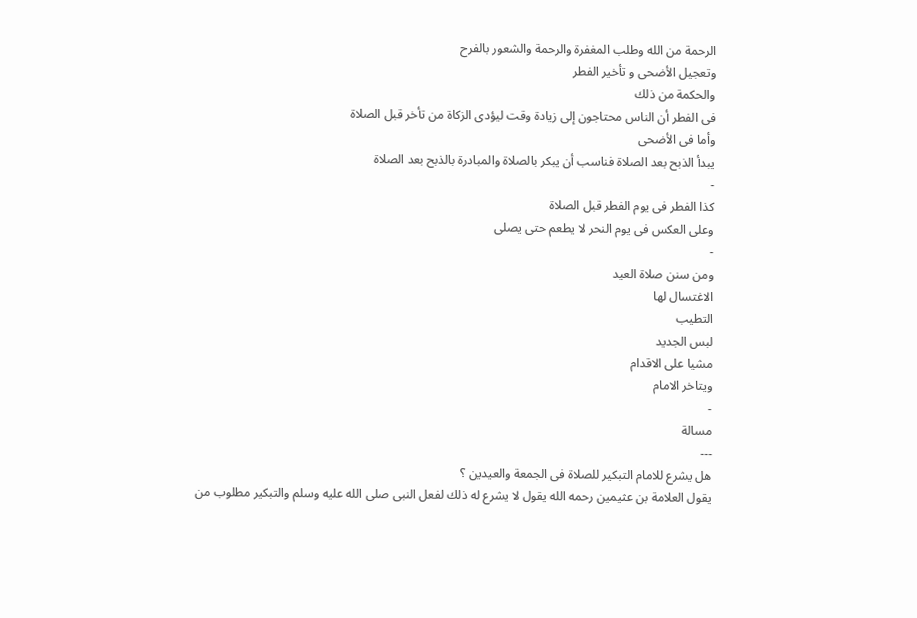الرحمة من الله وطلب المغفرة والرحمة والشعور بالفرح
وتعجيل الأضحى و تأخير الفطر
والحكمة من ذلك
فى الفطر أن الناس محتاجون إلى زيادة وقت ليؤدى الزكاة من تأخر قبل الصلاة
وأما فى الأضحى
يبدأ الذبح بعد الصلاة فناسب أن يبكر بالصلاة والمبادرة بالذبح بعد الصلاة
-
كذا الفطر فى يوم الفطر قبل الصلاة
وعلى العكس فى يوم النحر لا يطعم حتى يصلى
-
ومن سنن صلاة العيد
الاغتسال لها
التطيب
لبس الجديد
مشيا على الاقدام
ويتاخر الامام
-
مسالة
---
هل يشرع للامام التبكير للصلاة فى الجمعة والعيدين ؟
يقول العلامة بن عثيمين رحمه الله يقول لا يشرع له ذلك لفعل النبى صلى الله عليه وسلم والتبكير مطلوب من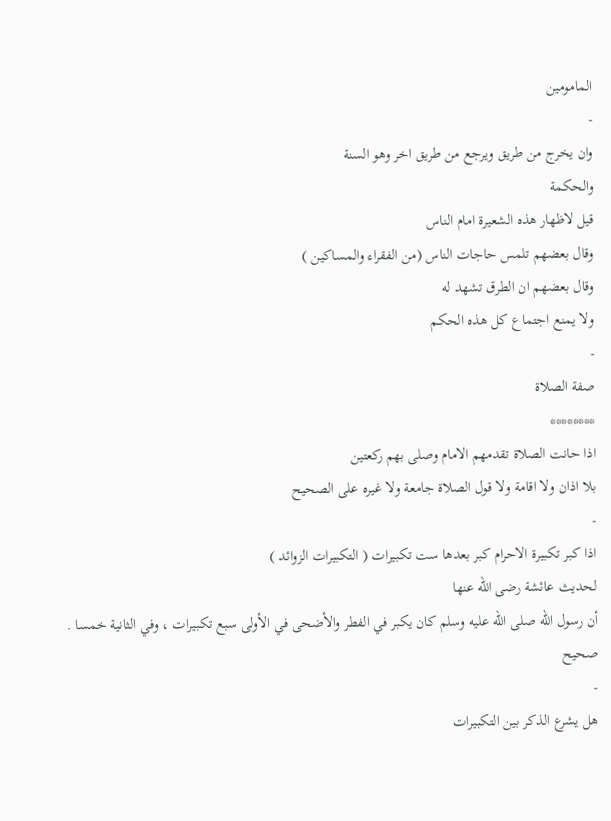المامومين
-
وان يخرج من طريق ويرجع من طريق اخر وهو السنة
والحكمة
قيل لاظهار هذه الشعيرة امام الناس
وقال بعضهم تلمس حاجات الناس (من الفقراء والمساكين )
وقال بعضهم ان الطرق تشهد له
ولا يمنع اجتماع كل هذه الحكم
-
صفة الصلاة
********
اذا حانت الصلاة تقدمهم الامام وصلى بهم ركعتين
بلا اذان ولا اقامة ولا قول الصلاة جامعة ولا غيره على الصحيح
-
اذا كبر تكبيرة الاحرام كبر بعدها ست تكبيرات ( التكبيرات الزوائد )
لحديث عائشة رضى الله عنها
أن رسول الله صلى الله عليه وسلم كان يكبر في الفطر والأضحى في الأولى سبع تكبيرات ، وفي الثانية خمسا .
صحيح
-
هل يشرع الذكر بين التكبيرات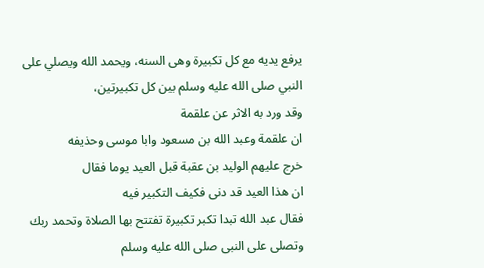يرفع يديه مع كل تكبيرة وهى السنه، ويحمد الله ويصلي على النبي صلى الله عليه وسلم بين كل تكبيرتين،
وقد ورد به الاثر عن علقمة
ان علقمة وعبد الله بن مسعود وابا موسى وحذيفه
خرج عليهم الوليد بن عقبة قبل العيد يوما فقال
ان هذا العيد قد دنى فكيف التكبير فيه
فقال عبد الله تبدا تكبر تكبيرة تفتتح بها الصلاة وتحمد ربك وتصلى على النبى صلى الله عليه وسلم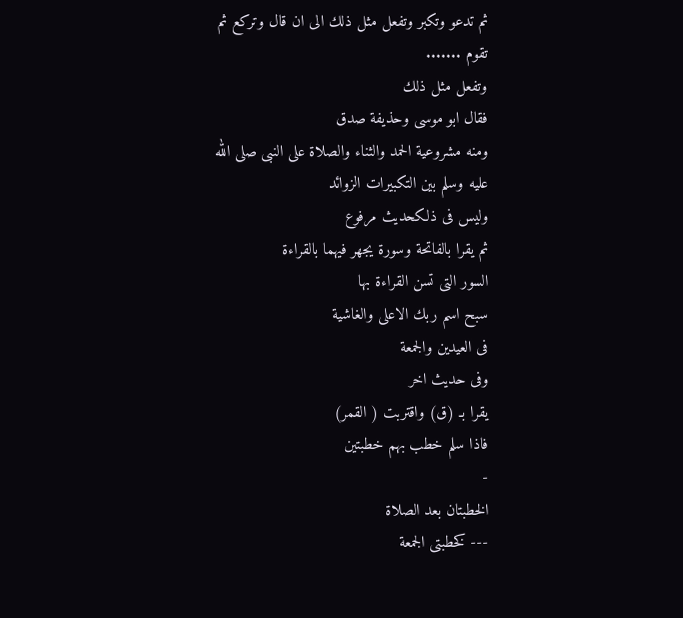ثم تدعو وتكبر وتفعل مثل ذلك الى ان قال وتركع ثم تقوم .......
وتفعل مثل ذلك
فقال ابو موسى وحذيفة صدق
ومنه مشروعية الحمد والثناء والصلاة على النبى صلى الله عليه وسلم بين التكبيرات الزوائد
وليس فى ذلكحديث مرفوع
ثم يقرا بالفاتحة وسورة يجهر فيهما بالقراءة
السور التى تسن القراءة بها
سبح اسم ربك الاعلى والغاشية
فى العيدين والجمعة
وفى حديث اخر
يقرا بـ (ق) واقتربت ( القمر)
فاذا سلم خطب بهم خطبتين
-
الخطبتان بعد الصلاة
--- كخطبتى الجمعة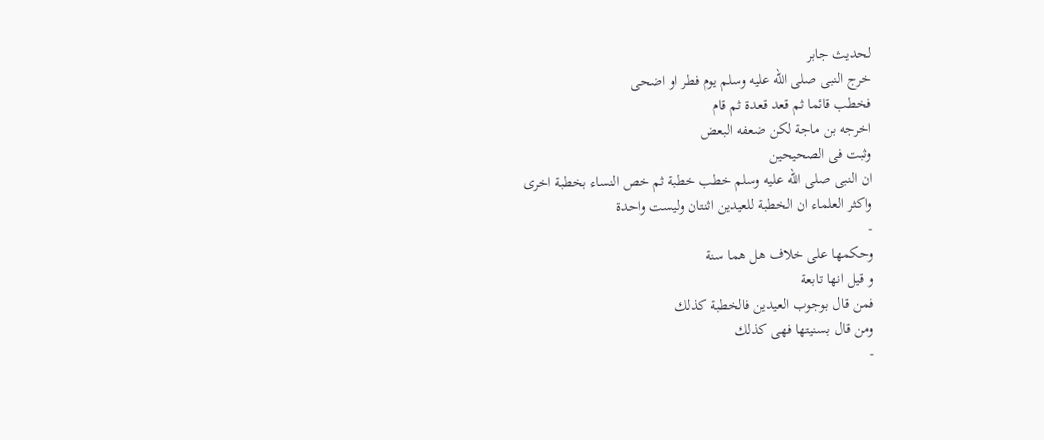لحديث جابر
خرج النبى صلى الله عليه وسلم يوم فطر او اضحى
فخطب قائما ثم قعد قعدة ثم قام
اخرجه بن ماجة لكن ضعفه البعض
وثبت فى الصحيحين
ان النبى صلى الله عليه وسلم خطب خطبة ثم خص النساء بخطبة اخرى
واكثر العلماء ان الخطبة للعيدين اثنتان وليست واحدة
-
وحكمها على خلاف هل هما سنة
و قيل انها تابعة
فمن قال بوجوب العيدين فالخطبة كذلك
ومن قال بسنيتها فهى كذلك
-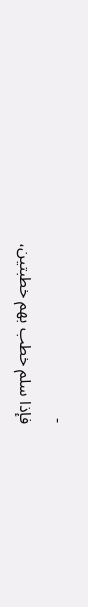-
فإذا سلم خطب بهم خطبتين،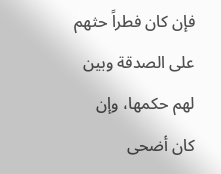فإن كان فطراً حثهم على الصدقة وبين لهم حكمها، وإن كان أضحى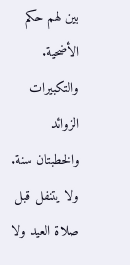بين لهم حكم الأضحية. والتكبيرات الزوائد والخطبتان سنة.
ولا يتنفل قبل صلاة العيد ولا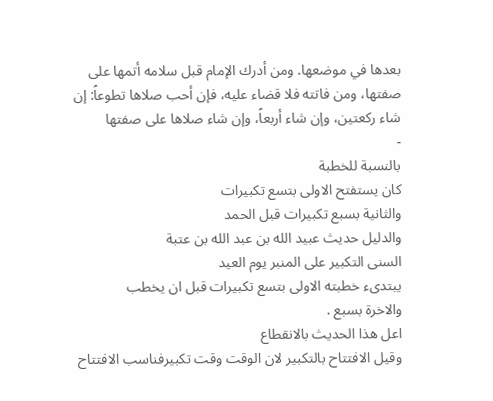بعدها في موضعها. ومن أدرك الإمام قبل سلامه أتمها على صفتها، ومن فاتته فلا قضاء عليه، فإن أحب صلاها تطوعاً: إن شاء ركعتين، وإن شاء أربعاً، وإن شاء صلاها على صفتها
-
بالنسبة للخطبة
كان يستفتح الاولى بتسع تكبيرات
والثانية بسبع تكبيرات قبل الحمد
والدليل حديث عبيد الله بن عبد الله بن عتبة
السنى التكبير على المنبر يوم العيد
يبتدىء خطبته الاولى بتسع تكبيرات قبل ان يخطب
والاخرة بسبع .
اعل هذا الحديث بالانقطاع
وقيل الافتتاح بالتكبير لان الوقت وقت تكبيرفناسب الافتتاح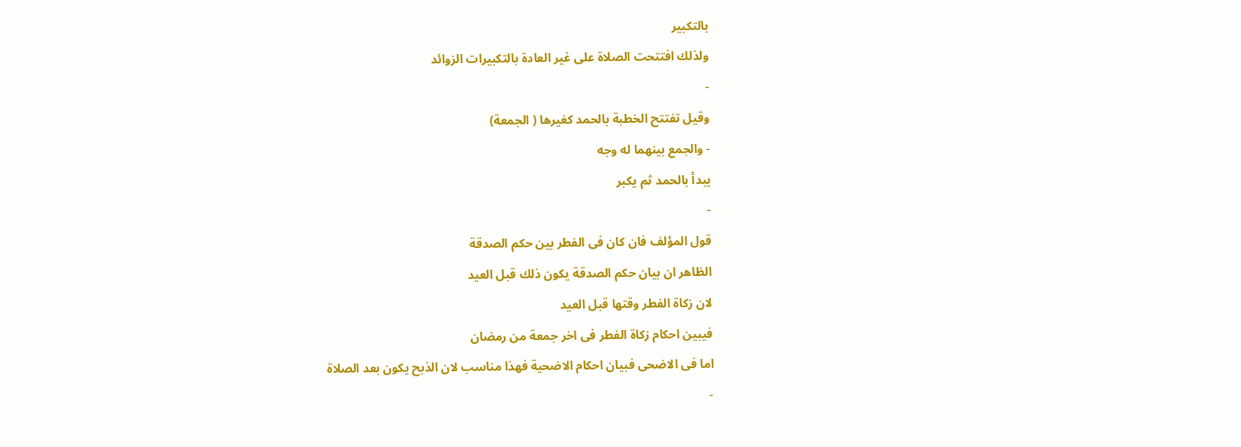بالتكبير
ولذلك افتتحت الصلاة على غير العادة بالتكبيرات الزوائد
-
وقيل تفتتح الخطبة بالحمد كغيرها ( الجمعة)
- والجمع بينهما له وجه
يبدأ بالحمد ثم يكبر
-
قول المؤلف فان كان فى الفطر بين حكم الصدقة
الظاهر ان بيان حكم الصدقة يكون ذلك قبل العيد
لان زكاة الفطر وقتها قبل العيد
فيبين احكام زكاة الفطر فى اخر جمعة من رمضان
اما فى الاضحى فبيان احكام الاضحية فهذا مناسب لان الذبح يكون بعد الصلاة
-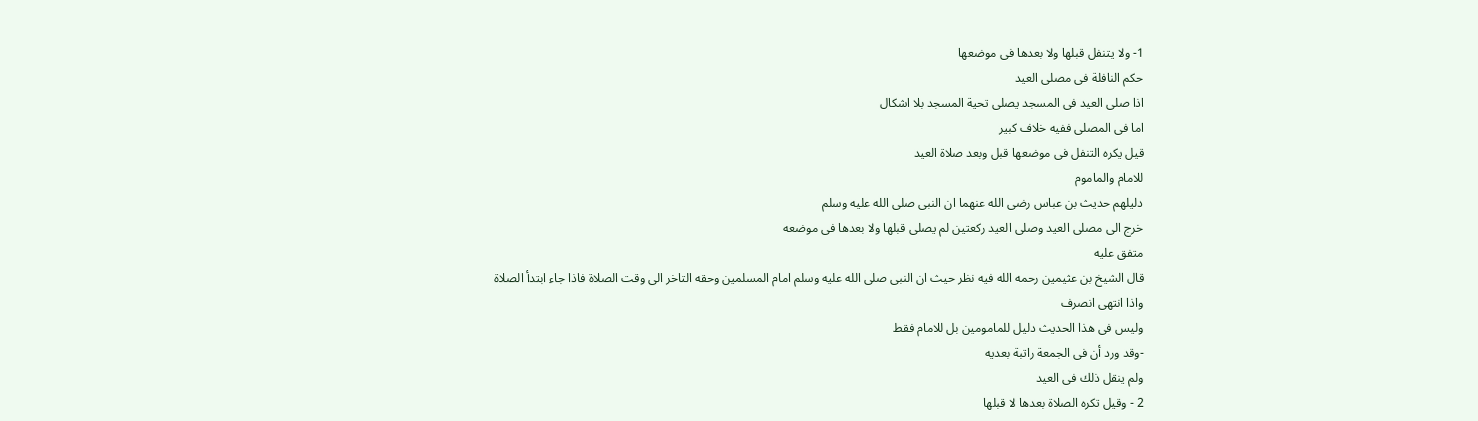1- ولا يتنفل قبلها ولا بعدها فى موضعها
حكم النافلة فى مصلى العيد
اذا صلى العيد فى المسجد يصلى تحية المسجد بلا اشكال
اما فى المصلى ففيه خلاف كبير
قيل يكره التنفل فى موضعها قبل وبعد صلاة العيد
للامام والماموم
دليلهم حديث بن عباس رضى الله عنهما ان النبى صلى الله عليه وسلم
خرج الى مصلى العيد وصلى العيد ركعتين لم يصلى قبلها ولا بعدها فى موضعه
متفق عليه
قال الشيخ بن عثيمين رحمه الله فيه نظر حيث ان النبى صلى الله عليه وسلم امام المسلمين وحقه التاخر الى وقت الصلاة فاذا جاء ابتدأ الصلاة
واذا انتهى انصرف
وليس فى هذا الحديث دليل للمامومين بل للامام فقط
-وقد ورد أن فى الجمعة راتبة بعديه
ولم ينقل ذلك فى العيد
2 - وقيل تكره الصلاة بعدها لا قبلها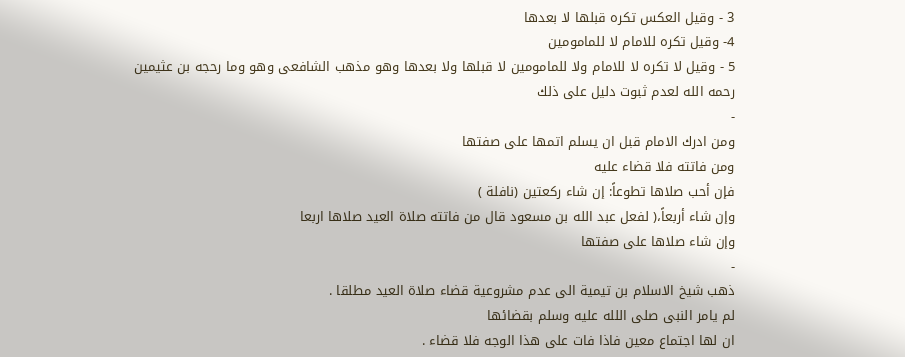3 - وقيل العكس تكره قبلها لا بعدها
4- وقيل تكره للامام لا للمامومين
5 - وقيل لا تكره لا للامام ولا للمامومين لا قبلها ولا بعدها وهو مذهب الشافعى وهو وما رحجه بن عثيمين رحمه الله لعدم ثبوت دليل على ذلك
-
ومن ادرك الامام قبل ان يسلم اتمها على صفتها
ومن فاتته فلا قضاء عليه
فإن أحب صلاها تطوعاً: إن شاء ركعتين (نافلة )
وإن شاء أربعاً،( لفعل عبد الله بن مسعود قال من فاتته صلاة العيد صلاها اربعا
وإن شاء صلاها على صفتها
-
ذهب شيخ الاسلام بن تيمية الى عدم مشروعية قضاء صلاة العيد مطلقا .
لم يامر النبى صلى اللله عليه وسلم بقضائها
ان لها اجتماع معين فاذا فات على هذا الوجه فلا قضاء .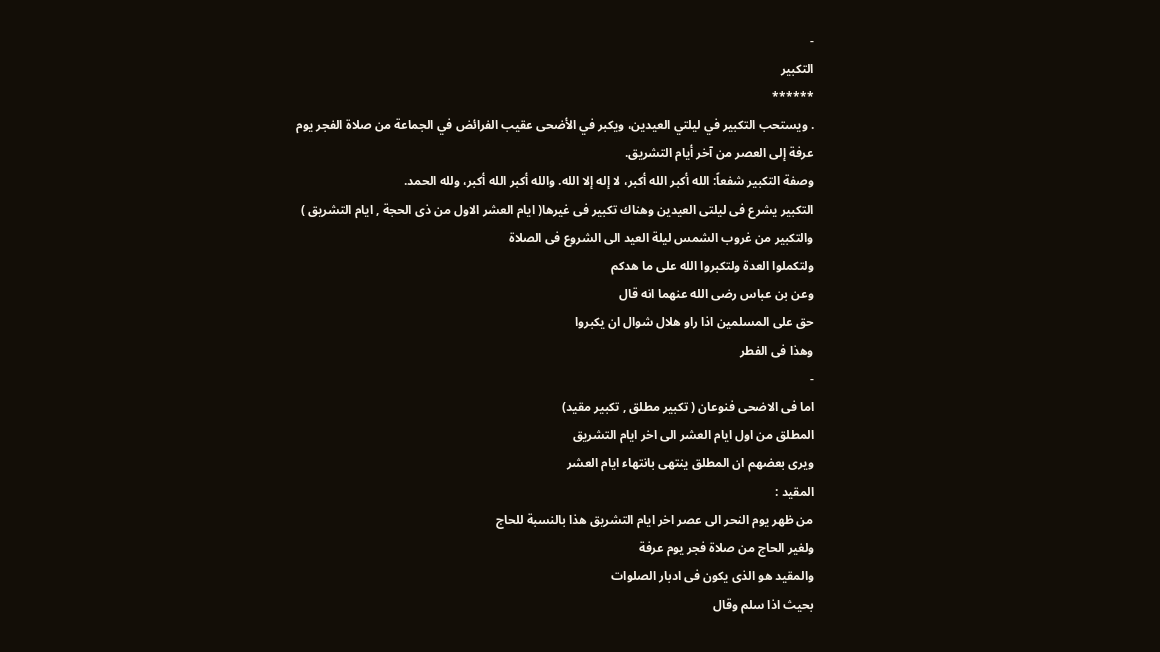-
التكبير
******
. ويستحب التكبير في ليلتي العيدين، ويكبر في الأضحى عقيب الفرائض في الجماعة من صلاة الفجر يوم عرفة إلى العصر من آخر أيام التشريق.
وصفة التكبير شفعاً: الله أكبر الله أكبر، لا إله إلا الله. والله أكبر الله أكبر، ولله الحمد.
التكبير يشرع فى ليلتى العيدين وهناك تكبير فى غيرها( ايام العشر الاول من ذى الحجة , ايام التشريق )
والتكبير من غروب الشمس ليلة العيد الى الشروع فى الصلاة
ولتكملوا العدة ولتكبروا الله على ما هدكم
وعن بن عباس رضى الله عنهما انه قال
حق على المسلمين اذا راو هلال شوال ان يكبروا
وهذا فى الفطر
-
اما فى الاضحى فنوعان ( تكبير مطلق , تكبير مقيد)
المطلق من اول ايام العشر الى اخر ايام التشريق
ويرى بعضهم ان المطلق ينتهى بانتهاء ايام العشر
المقيد :
من ظهر يوم النحر الى عصر اخر ايام التشريق هذا بالنسبة للحاج
ولغير الحاج من صلاة فجر يوم عرفة
والمقيد هو الذى يكون فى ادبار الصلوات
بحيث اذا سلم وقال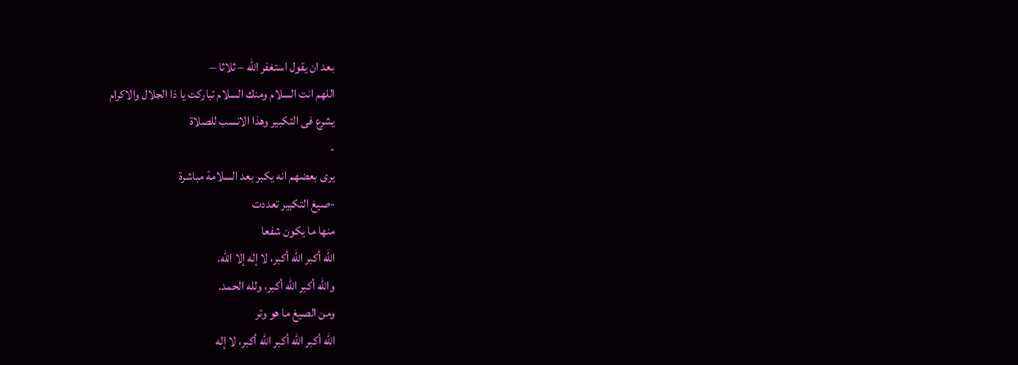بعد ان يقول استغفر الله – ثلاثا –
اللهم انت السلام ومنك السلام تباركت يا ذا الجلال والاكرام
يشرع فى التكبير وهذا الانسب للصلاة
-
يرى بعضهم انه يكبر بعد السلامة مباشرة
-صيغ التكبير تعددت
منها ما يكون شفعا
الله أكبر الله أكبر، لا إله إلا الله.
والله أكبر الله أكبر، ولله الحمد.
ومن الصيغ ما هو وتر
الله أكبر الله أكبر الله أكبر، لا إله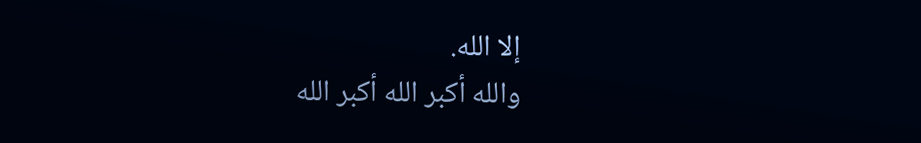إلا الله.
والله أكبر الله أكبر الله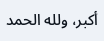أكبر، ولله الحمد